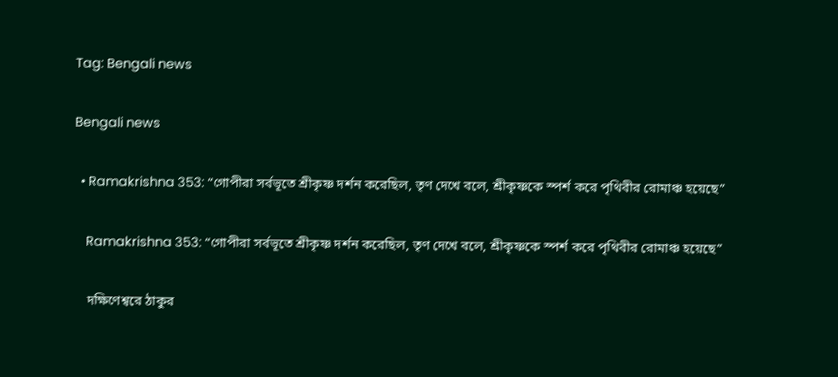Tag: Bengali news

Bengali news

  • Ramakrishna 353: “গোপীরা সর্বভূতে শ্রীকৃষ্ণ দর্শন করেছিল, তৃণ দেখে বলে, শ্রীকৃষ্ণকে স্পর্শ করে পৃথিবীর রোমাঞ্চ হয়েছে”

    Ramakrishna 353: “গোপীরা সর্বভূতে শ্রীকৃষ্ণ দর্শন করেছিল, তৃণ দেখে বলে, শ্রীকৃষ্ণকে স্পর্শ করে পৃথিবীর রোমাঞ্চ হয়েছে”

    দক্ষিণেশ্বরে ঠাকুর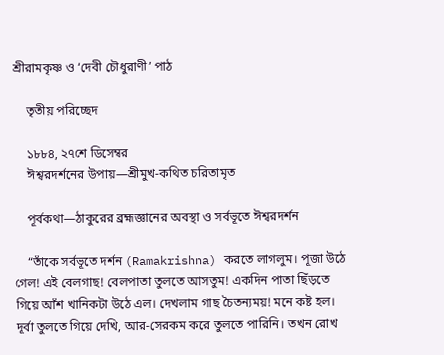শ্রীরামকৃষ্ণ ও ‘দেবী চৌধুরাণী’ পাঠ

    তৃতীয় পরিচ্ছেদ

    ১৮৮৪, ২৭শে ডিসেম্বর
    ঈশ্বরদর্শনের উপায়—শ্রীমুখ-কথিত চরিতামৃত

    পূর্বকথা—ঠাকুরের ব্রহ্মজ্ঞানের অবস্থা ও সর্বভূতে ঈশ্বরদর্শন

    “তাঁকে সর্বভূতে দর্শন (Ramakrishna) করতে লাগলুম। পূজা উঠে গেল! এই বেলগাছ! বেলপাতা তুলতে আসতুম! একদিন পাতা ছিঁড়তে গিয়ে আঁশ খানিকটা উঠে এল। দেখলাম গাছ চৈতন্যময়! মনে কষ্ট হল। দূর্বা তুলতে গিয়ে দেখি, আর-সেরকম করে তুলতে পারিনি। তখন রোখ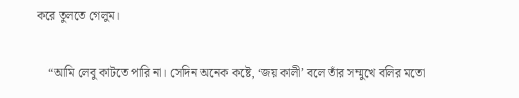করে তুলতে গেলুম।

    “আমি লেবু কাটতে পারি না। সেদিন অনেক কষ্টে, ‘জয় কালী’ বলে তাঁর সম্মুখে বলির মতো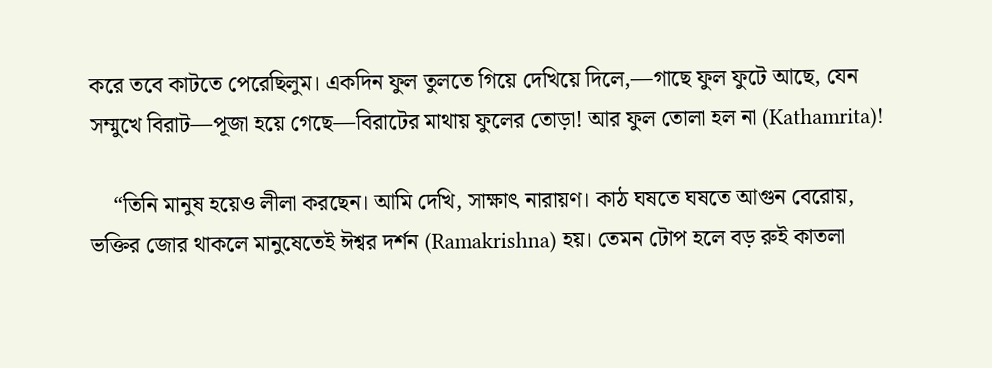করে তবে কাটতে পেরেছিলুম। একদিন ফুল তুলতে গিয়ে দেখিয়ে দিলে,—গাছে ফুল ফুটে আছে, যেন সম্মুখে বিরাট—পূজা হয়ে গেছে—বিরাটের মাথায় ফুলের তোড়া! আর ফুল তোলা হল না (Kathamrita)!

    “তিনি মানুষ হয়েও লীলা করছেন। আমি দেখি, সাক্ষাৎ নারায়ণ। কাঠ ঘষতে ঘষতে আগুন বেরোয়, ভক্তির জোর থাকলে মানুষেতেই ঈশ্বর দর্শন (Ramakrishna) হয়। তেমন টোপ হলে বড় রুই কাতলা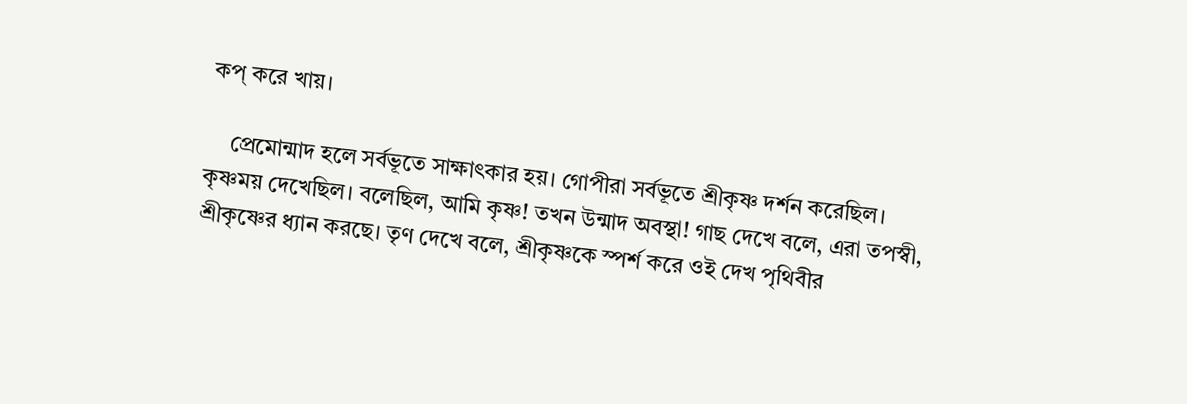কপ্‌ করে খায়।

    প্রেমোন্মাদ হলে সর্বভূতে সাক্ষাৎকার হয়। গোপীরা সর্বভূতে শ্রীকৃষ্ণ দর্শন করেছিল। কৃষ্ণময় দেখেছিল। বলেছিল, আমি কৃষ্ণ! তখন উন্মাদ অবস্থা! গাছ দেখে বলে, এরা তপস্বী, শ্রীকৃষ্ণের ধ্যান করছে। তৃণ দেখে বলে, শ্রীকৃষ্ণকে স্পর্শ করে ওই দেখ পৃথিবীর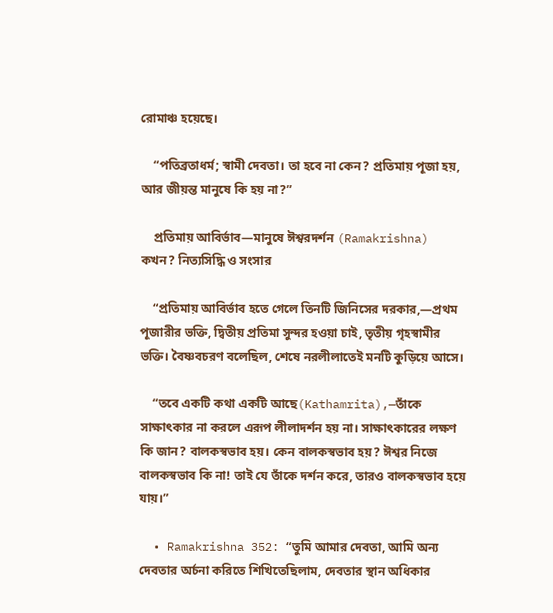রোমাঞ্চ হয়েছে।

    “পতিব্রতাধর্ম; স্বামী দেবতা। তা হবে না কেন? প্রতিমায় পূজা হয়, আর জীয়ন্ত মানুষে কি হয় না?”

    প্রতিমায় আবির্ভাব—মানুষে ঈশ্বরদর্শন (Ramakrishna) কখন? নিত্যসিদ্ধি ও সংসার

    “প্রতিমায় আবির্ভাব হতে গেলে তিনটি জিনিসের দরকার,—প্রথম পূজারীর ভক্তি, দ্বিতীয় প্রতিমা সুন্দর হওয়া চাই, তৃতীয় গৃহস্বামীর ভক্তি। বৈষ্ণবচরণ বলেছিল, শেষে নরলীলাতেই মনটি কুড়িয়ে আসে।

    “তবে একটি কথা একটি আছে(Kathamrita),—তাঁকে সাক্ষাৎকার না করলে এরূপ লীলাদর্শন হয় না। সাক্ষাৎকারের লক্ষণ কি জান? বালকস্বভাব হয়। কেন বালকস্বভাব হয়? ঈশ্বর নিজে বালকস্বভাব কি না! তাই যে তাঁকে দর্শন করে, তারও বালকস্বভাব হয়ে যায়।”

  • Ramakrishna 352: “তুমি আমার দেবতা, আমি অন্য দেবতার অর্চনা করিতে শিখিতেছিলাম, দেবতার স্থান অধিকার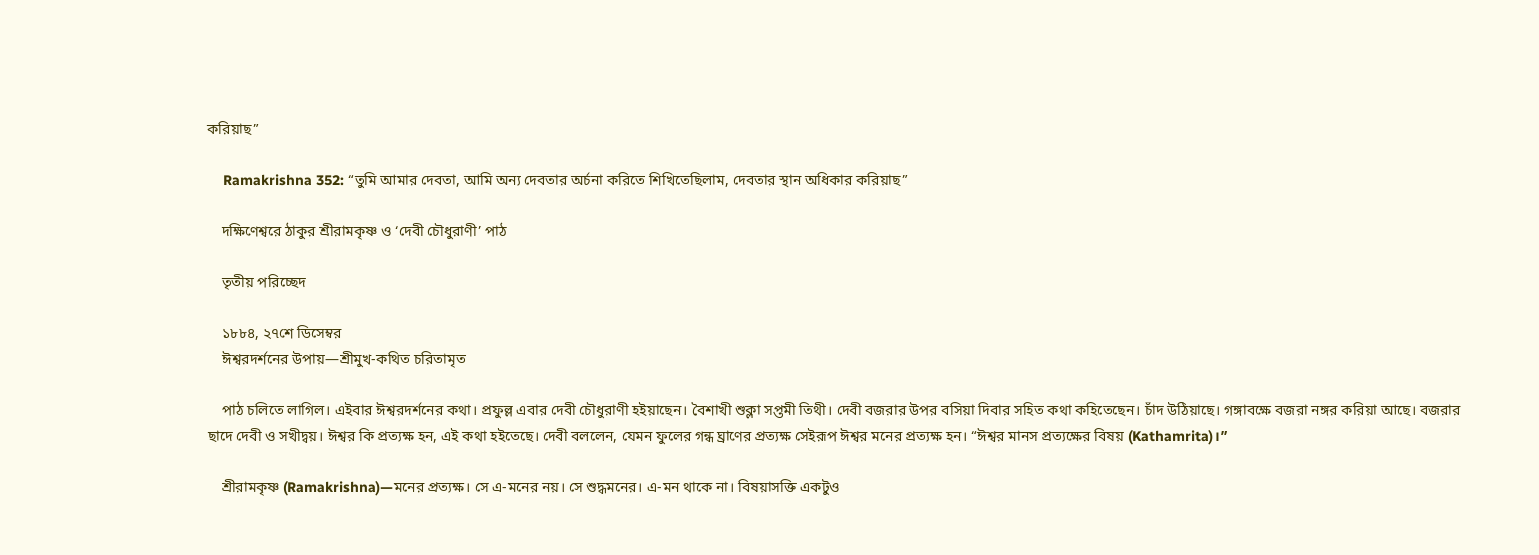করিয়াছ”

    Ramakrishna 352: “তুমি আমার দেবতা, আমি অন্য দেবতার অর্চনা করিতে শিখিতেছিলাম, দেবতার স্থান অধিকার করিয়াছ”

    দক্ষিণেশ্বরে ঠাকুর শ্রীরামকৃষ্ণ ও ‘দেবী চৌধুরাণী’ পাঠ

    তৃতীয় পরিচ্ছেদ

    ১৮৮৪, ২৭শে ডিসেম্বর
    ঈশ্বরদর্শনের উপায়—শ্রীমুখ-কথিত চরিতামৃত

    পাঠ চলিতে লাগিল। এইবার ঈশ্বরদর্শনের কথা। প্রফুল্ল এবার দেবী চৌধুরাণী হইয়াছেন। বৈশাখী শুক্লা সপ্তমী তিথী। দেবী বজরার উপর বসিয়া দিবার সহিত কথা কহিতেছেন। চাঁদ উঠিয়াছে। গঙ্গাবক্ষে বজরা নঙ্গর করিয়া আছে। বজরার ছাদে দেবী ও সখীদ্বয়। ঈশ্বর কি প্রত্যক্ষ হন, এই কথা হইতেছে। দেবী বললেন, যেমন ফুলের গন্ধ ঘ্রাণের প্রত্যক্ষ সেইরূপ ঈশ্বর মনের প্রত্যক্ষ হন। “ঈশ্বর মানস প্রত্যক্ষের বিষয় (Kathamrita)।”

    শ্রীরামকৃষ্ণ (Ramakrishna)—মনের প্রত্যক্ষ। সে এ-মনের নয়। সে শুদ্ধমনের। এ-মন থাকে না। বিষয়াসক্তি একটুও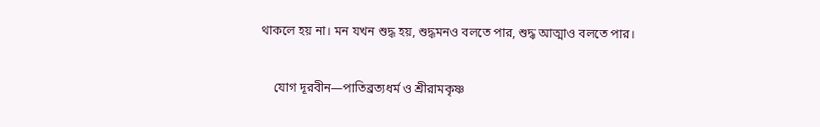থাকলে হয় না। মন যখন শুদ্ধ হয়, শুদ্ধমনও বলতে পার, শুদ্ধ আত্মাও বলতে পার।

    যোগ দূরবীন—পাতিব্রত্যধর্ম ও শ্রীরামকৃষ্ণ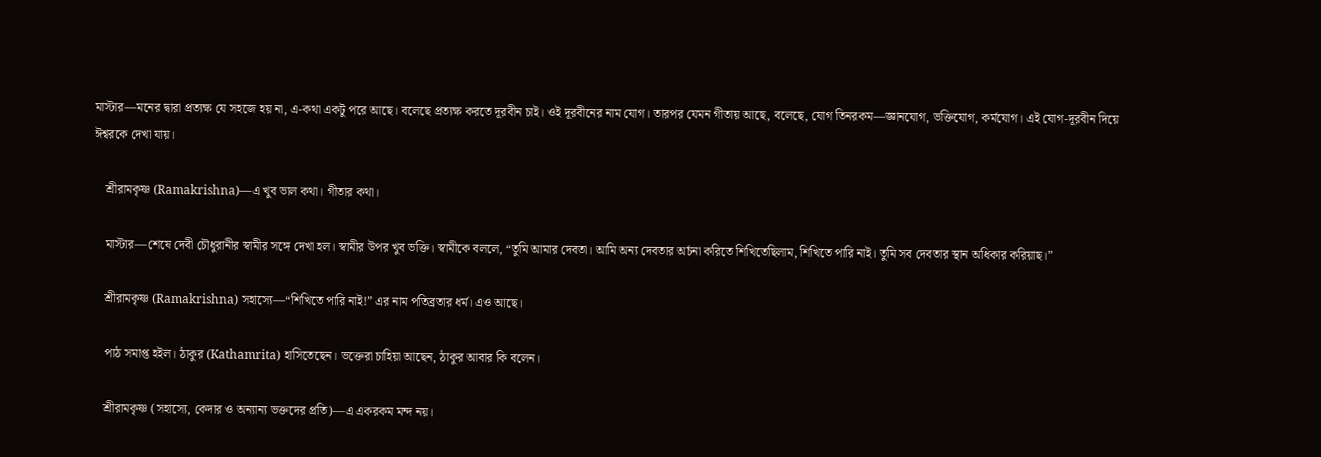মাস্টার—মনের দ্বারা প্রত্যক্ষ যে সহজে হয় না, এ-কথা একটু পরে আছে। বলেছে প্রত্যক্ষ করতে দূরবীন চাই। ওই দূরবীনের নাম যোগ। তারপর যেমন গীতায় আছে, বলেছে, যোগ তিনরকম—জ্ঞানযোগ, ভক্তিযোগ, কর্মযোগ। এই যোগ-দূরবীন দিয়ে ঈশ্বরকে দেখা যায়।

    শ্রীরামকৃষ্ণ (Ramakrishna)—এ খুব ভাল কথা। গীতার কথা।

    মাস্টার—শেষে দেবী চৌধুরানীর স্বামীর সঙ্গে দেখা হল। স্বামীর উপর খুব ভক্তি। স্বামীকে বললে, “তুমি আমার দেবতা। আমি অন্য দেবতার অর্চনা করিতে শিখিতেছিলাম, শিখিতে পারি নাই। তুমি সব দেবতার স্থান অধিকার করিয়াছ।”

    শ্রীরামকৃষ্ণ (Ramakrishna) সহাস্যে—“শিখিতে পারি নাই!” এর নাম পতিব্রতার ধর্ম। এও আছে।

    পাঠ সমাপ্ত হইল। ঠাকুর (Kathamrita) হাসিতেছেন। ভক্তেরা চাহিয়া আছেন, ঠাকুর আবার কি বলেন।

    শ্রীরামকৃষ্ণ (সহাস্যে, কেদার ও অন্যান্য ভক্তদের প্রতি)—এ একরকম মন্দ নয়।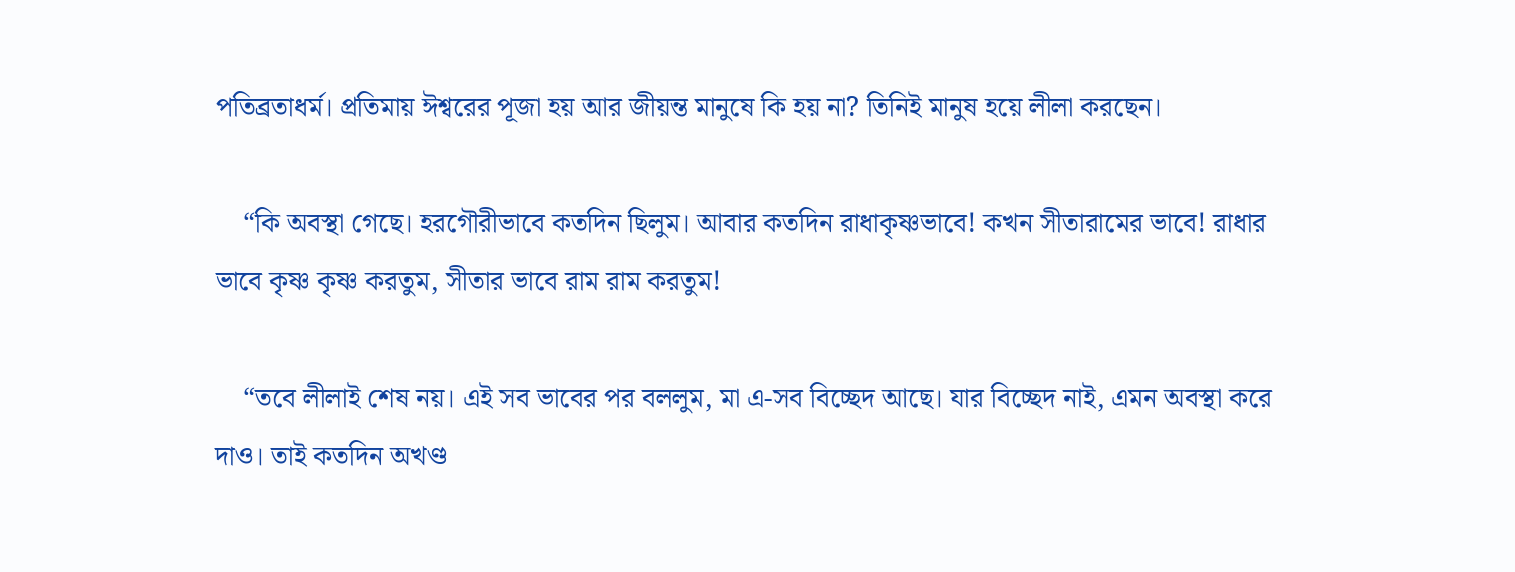পতিব্রতাধর্ম। প্রতিমায় ঈশ্বরের পূজা হয় আর জীয়ন্ত মানুষে কি হয় না? তিনিই মানুষ হয়ে লীলা করছেন।

    “কি অবস্থা গেছে। হরগৌরীভাবে কতদিন ছিলুম। আবার কতদিন রাধাকৃষ্ণভাবে! কখন সীতারামের ভাবে! রাধার ভাবে কৃষ্ণ কৃষ্ণ করতুম, সীতার ভাবে রাম রাম করতুম!

    “তবে লীলাই শেষ নয়। এই সব ভাবের পর বললুম, মা এ-সব বিচ্ছেদ আছে। যার বিচ্ছেদ নাই, এমন অবস্থা করে দাও। তাই কতদিন অখণ্ড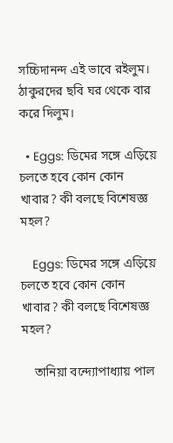সচ্চিদানন্দ এই ভাবে রইলুম। ঠাকুরদের ছবি ঘর থেকে বার করে দিলুম।

  • Eggs: ডিমের সঙ্গে এড়িয়ে চলতে হবে কোন কোন খাবার? কী বলছে বিশেষজ্ঞ মহল?

    Eggs: ডিমের সঙ্গে এড়িয়ে চলতে হবে কোন কোন খাবার? কী বলছে বিশেষজ্ঞ মহল?

    তানিয়া বন্দ্যোপাধ্যায় পাল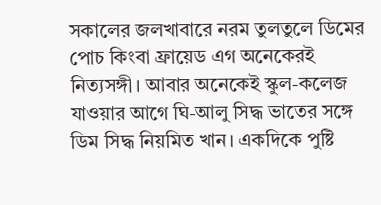সকালের জলখাবারে নরম তুলতুলে ডিমের পোচ কিংবা ফ্রায়েড এগ অনেকেরই নিত্যসঙ্গী। আবার অনেকে‌ই স্কুল-কলেজ যাওয়ার আগে ঘি-আলু সিদ্ধ ভাতের সঙ্গে ডিম সিদ্ধ নিয়মিত খান। একদিকে পুষ্টি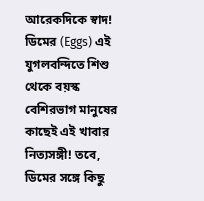আরেকদিকে স্বাদ! ডিমের (Eggs) এই যুগলবন্দিতে শিশু থেকে বয়স্ক বেশিরভাগ মানুষের কাছেই এই খাবার নিত্যসঙ্গী! তবে, ডিমের সঙ্গে কিছু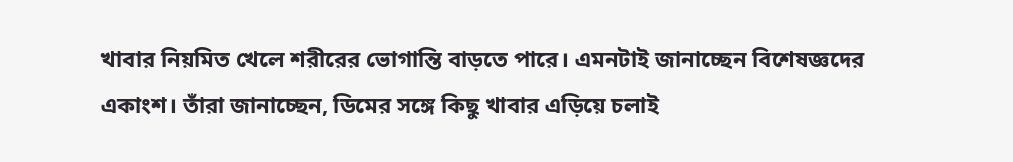খাবার নিয়মিত খেলে শরীরের ভোগান্তি বাড়তে পারে। এমনটাই জানাচ্ছেন বিশেষজ্ঞদের একাংশ। তাঁরা জানাচ্ছেন, ডিমের সঙ্গে কিছু খাবার এড়িয়ে চলাই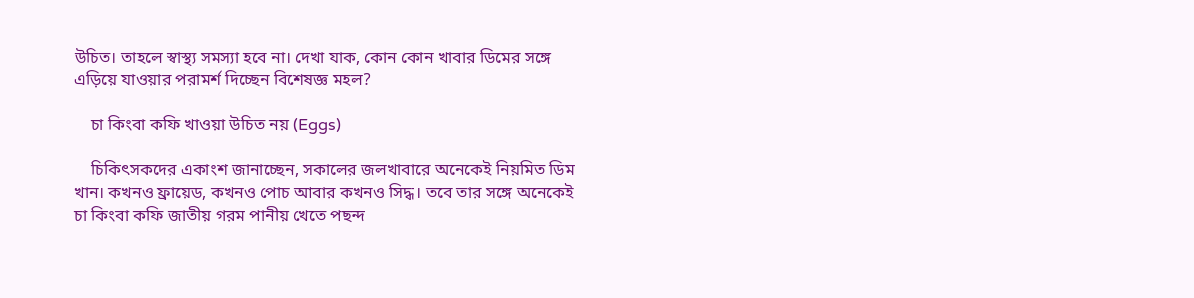উচিত। তাহলে স্বাস্থ্য সমস্যা হবে না। দেখা যাক, কোন কোন খাবার ডিমের সঙ্গে এড়িয়ে যাওয়ার পরামর্শ দিচ্ছেন বিশেষজ্ঞ মহল?

    চা কিংবা কফি খাওয়া উচিত নয় (Eggs)

    চিকিৎসকদের একাংশ জানাচ্ছেন, সকালের জলখাবারে অনেকেই নিয়মিত ডিম খান। কখনও ফ্রায়েড, কখনও পোচ আবার কখনও সিদ্ধ। তবে তার সঙ্গে অনেকেই চা কিংবা কফি জাতীয় গরম পানীয় খেতে পছন্দ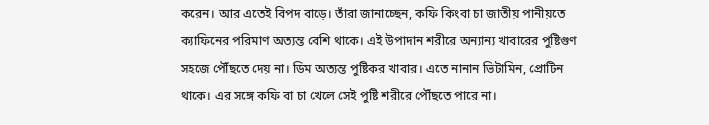করেন। আর এতেই বিপদ বাড়ে।‌ তাঁরা জানাচ্ছেন, কফি কিংবা চা জাতীয় পানীয়তে ক্যাফিনের পরিমাণ অত্যন্ত বেশি থাকে। এই উপাদান শরীরে অন্যান্য খাবারের পুষ্টিগুণ সহজে পৌঁছতে দেয় না। ডিম অত্যন্ত পুষ্টিকর খাবার। এতে নানান ভিটামিন, প্রোটিন থাকে। এর সঙ্গে কফি বা চা খেলে সেই পুষ্টি শরীরে পৌঁছতে পারে না।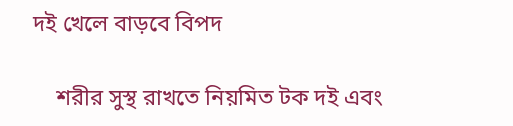দই খেলে বাড়বে বিপদ

    শরীর সুস্থ রাখতে নিয়মিত টক দই এবং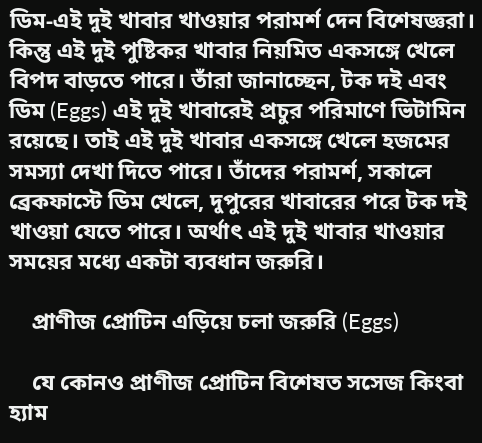ডিম-এই দুই খাবার খাওয়ার পরামর্শ দেন বিশেষজ্ঞরা। কিন্তু এই দুই পুষ্টিকর খাবার নিয়মিত একসঙ্গে খেলে বিপদ বাড়তে পারে। তাঁরা জানাচ্ছেন, টক দই এবং ডিম (Eggs) এই দুই খাবারেই প্রচুর পরিমাণে ভিটামিন রয়েছে। তাই এই দুই খাবার একসঙ্গে খেলে হজমের সমস্যা দেখা দিতে পারে। তাঁদের পরামর্শ, সকালে ব্রেকফাস্টে ডিম খেলে, দুপুরের খাবারের পরে টক দই খাওয়া যেতে পারে। অর্থাৎ এই দুই খাবার খাওয়ার সময়ের মধ্যে একটা ব্যবধান জরুরি।

    প্রাণীজ প্রোটিন এড়িয়ে চলা জরুরি (Eggs)

    যে কোনও প্রাণীজ প্রোটিন বিশেষত সসেজ কিংবা হ্যাম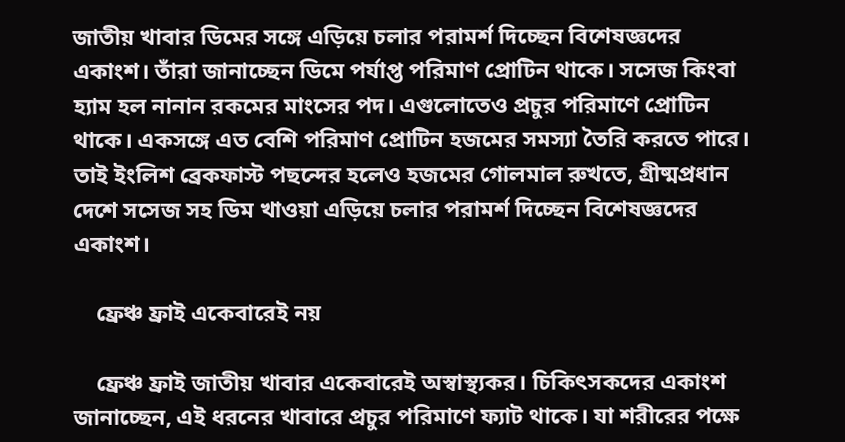জাতীয় খাবার ডিমের সঙ্গে এড়িয়ে চলার পরামর্শ দিচ্ছেন বিশেষজ্ঞদের একাংশ। তাঁরা জানাচ্ছেন ডিমে পর্যাপ্ত পরিমাণ প্রোটিন থাকে। সসেজ কিংবা হ্যাম হল নানান রকমের মাংসের পদ। এগুলোতেও প্রচুর পরিমাণে প্রোটিন থাকে। একসঙ্গে এত বেশি পরিমাণ প্রোটিন হজমের সমস্যা তৈরি করতে পারে। তাই ইংলিশ ব্রেকফাস্ট পছন্দের হলেও হজমের গোলমাল রুখতে, গ্রীষ্মপ্রধান দেশে সসেজ সহ ডিম খাওয়া এড়িয়ে চলার পরামর্শ দিচ্ছেন বিশেষজ্ঞদের একাংশ।

    ফ্রেঞ্চ ফ্রাই একেবারেই নয়

    ফ্রেঞ্চ ফ্রাই জাতীয় খাবার একেবারেই অস্বাস্থ্যকর। চিকিৎসকদের একাংশ জানাচ্ছেন, এই ধরনের খাবারে প্রচুর পরিমাণে ফ্যাট থাকে। যা শরীরের পক্ষে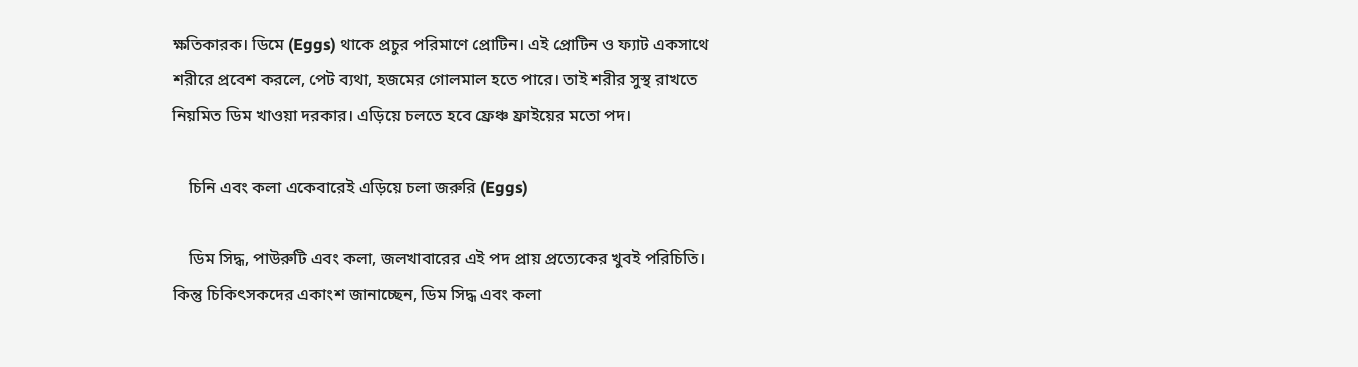ক্ষতিকারক। ডিমে (Eggs) থাকে প্রচুর পরিমাণে প্রোটিন। এই প্রোটিন ও ফ্যাট একসাথে শরীরে প্রবেশ করলে, পেট ব্যথা, হজমের গোলমাল হতে পারে। তাই শরীর সুস্থ রাখতে নিয়মিত ডিম খাওয়া দরকার। এড়িয়ে চলতে হবে ফ্রেঞ্চ ফ্রাইয়ের মতো পদ।

    চিনি এবং কলা একেবারেই এড়িয়ে চলা জরুরি (Eggs)

    ডিম সিদ্ধ, পাউরুটি এবং কলা, জলখাবারের এই পদ প্রায় প্রত্যেকের খুবই পরিচিতি। কিন্তু চিকিৎসকদের একাংশ জানাচ্ছেন, ডিম সিদ্ধ এবং কলা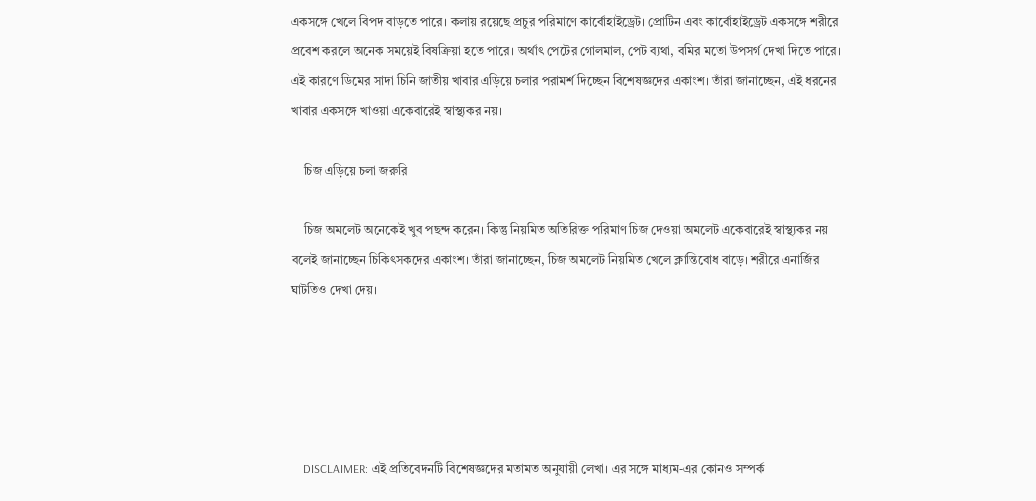একসঙ্গে খেলে বিপদ বাড়তে পারে। কলায় রয়েছে‌ প্রচুর পরিমাণে কার্বোহাইড্রেট। প্রোটিন এবং কার্বোহাইড্রেট একসঙ্গে শরীরে প্রবেশ করলে অনেক সময়েই বিষক্রিয়া হতে পারে। অর্থাৎ পেটের গোলমাল, পেট ব্যথা, বমির মতো উপসর্গ দেখা দিতে পারে। এই কারণে ডিমের সাদা চিনি জাতীয় খাবার এড়িয়ে চলার পরামর্শ দিচ্ছেন বিশেষজ্ঞদের একাংশ। তাঁরা জানাচ্ছেন, এই ধরনের খাবার একসঙ্গে খাওয়া একেবারেই স্বাস্থ্যকর নয়।

    চিজ এড়িয়ে চলা জরুরি

    চিজ অমলেট অনেকেই খুব পছন্দ করেন। কিন্তু নিয়মিত অতিরিক্ত পরিমাণ চিজ দেওয়া অমলেট একেবারেই স্বাস্থ্যকর নয় বলেই জানাচ্ছেন চিকিৎসকদের একাংশ। তাঁরা জানাচ্ছেন, চিজ অমলেট নিয়মিত খেলে ক্লান্তিবোধ বাড়ে। শরীরে এনার্জির ঘাটতিও‌ দেখা দেয়।





    DISCLAIMER: এই প্রতিবেদনটি বিশেষজ্ঞদের মতামত অনুযায়ী লেখা। এর সঙ্গে মাধ্যম-এর কোনও সম্পর্ক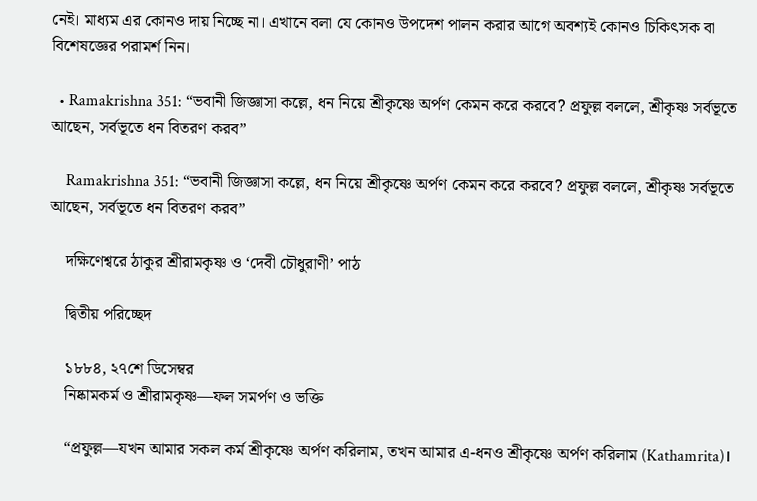নেই। মাধ্যম এর কোনও দায় নিচ্ছে না। এখানে বলা যে কোনও উপদেশ পালন করার আগে অবশ্যই কোনও চিকিৎসক বা বিশেষজ্ঞের পরামর্শ নিন।

  • Ramakrishna 351: “ভবানী জিজ্ঞাসা কল্লে, ধন নিয়ে শ্রীকৃষ্ণে অর্পণ কেমন করে করবে? প্রফুল্ল বললে, শ্রীকৃষ্ণ সর্বভূতে আছেন, সর্বভূতে ধন বিতরণ করব”

    Ramakrishna 351: “ভবানী জিজ্ঞাসা কল্লে, ধন নিয়ে শ্রীকৃষ্ণে অর্পণ কেমন করে করবে? প্রফুল্ল বললে, শ্রীকৃষ্ণ সর্বভূতে আছেন, সর্বভূতে ধন বিতরণ করব”

    দক্ষিণেশ্বরে ঠাকুর শ্রীরামকৃষ্ণ ও ‘দেবী চৌধুরাণী’ পাঠ

    দ্বিতীয় পরিচ্ছেদ

    ১৮৮৪, ২৭শে ডিসেম্বর
    নিষ্কামকর্ম ও শ্রীরামকৃষ্ণ—ফল সমর্পণ ও ভক্তি

    “প্রফুল্ল—যখন আমার সকল কর্ম শ্রীকৃষ্ণে অর্পণ করিলাম, তখন আমার এ-ধনও শ্রীকৃষ্ণে অর্পণ করিলাম (Kathamrita)।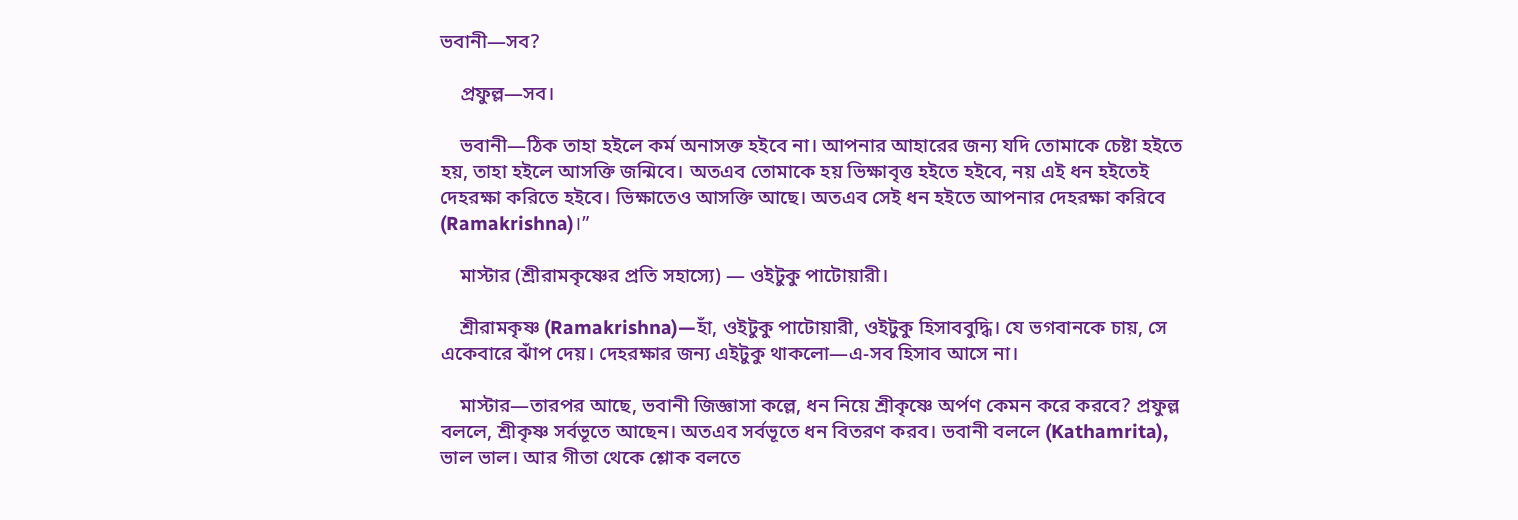ভবানী—সব?

    প্রফুল্ল—সব।

    ভবানী—ঠিক তাহা হইলে কর্ম অনাসক্ত হইবে না। আপনার আহারের জন্য যদি তোমাকে চেষ্টা হইতে হয়, তাহা হইলে আসক্তি জন্মিবে। অতএব তোমাকে হয় ভিক্ষাবৃত্ত হইতে হইবে, নয় এই ধন হইতেই দেহরক্ষা করিতে হইবে। ভিক্ষাতেও আসক্তি আছে। অতএব সেই ধন হইতে আপনার দেহরক্ষা করিবে (Ramakrishna)।”

    মাস্টার (শ্রীরামকৃষ্ণের প্রতি সহাস্যে) — ওইটুকু পাটোয়ারী।

    শ্রীরামকৃষ্ণ (Ramakrishna)—হাঁ, ওইটুকু পাটোয়ারী, ওইটুকু হিসাববুদ্ধি। যে ভগবানকে চায়, সে একেবারে ঝাঁপ দেয়। দেহরক্ষার জন্য এইটুকু থাকলো—এ-সব হিসাব আসে না।

    মাস্টার—তারপর আছে, ভবানী জিজ্ঞাসা কল্লে, ধন নিয়ে শ্রীকৃষ্ণে অর্পণ কেমন করে করবে? প্রফুল্ল বললে, শ্রীকৃষ্ণ সর্বভূতে আছেন। অতএব সর্বভূতে ধন বিতরণ করব। ভবানী বললে (Kathamrita), ভাল ভাল। আর গীতা থেকে শ্লোক বলতে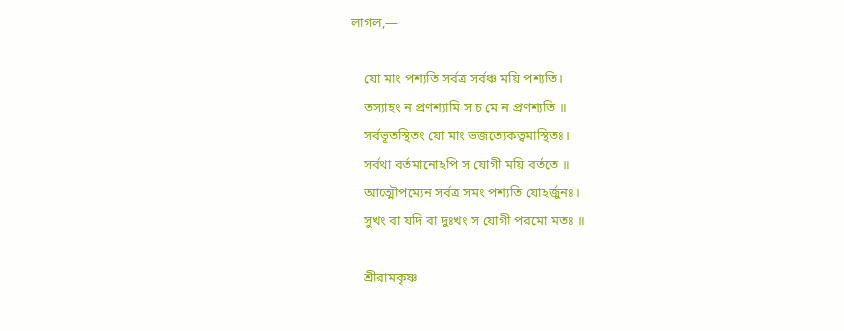লাগল,—

    যো মাং পশ্যতি সর্বত্র সর্বঞ্চ ময়ি পশ্যতি।
    তস্যাহং ন প্রণশ্যামি স চ মে ন প্রণশ্যতি ॥
    সর্বভূতস্থিতং যো মাং ভজত্যেকত্বমাস্থিতঃ।
    সর্বথা বর্তমানোঽপি স যোগী ময়ি বর্ততে ॥
    আত্মৌপম্যেন সর্বত্র সমং পশ্যতি যোঽর্জুনঃ।
    সুখং বা যদি বা দুঃখং স যোগী পরমো মতঃ ॥

    শ্রীরামকৃষ্ণ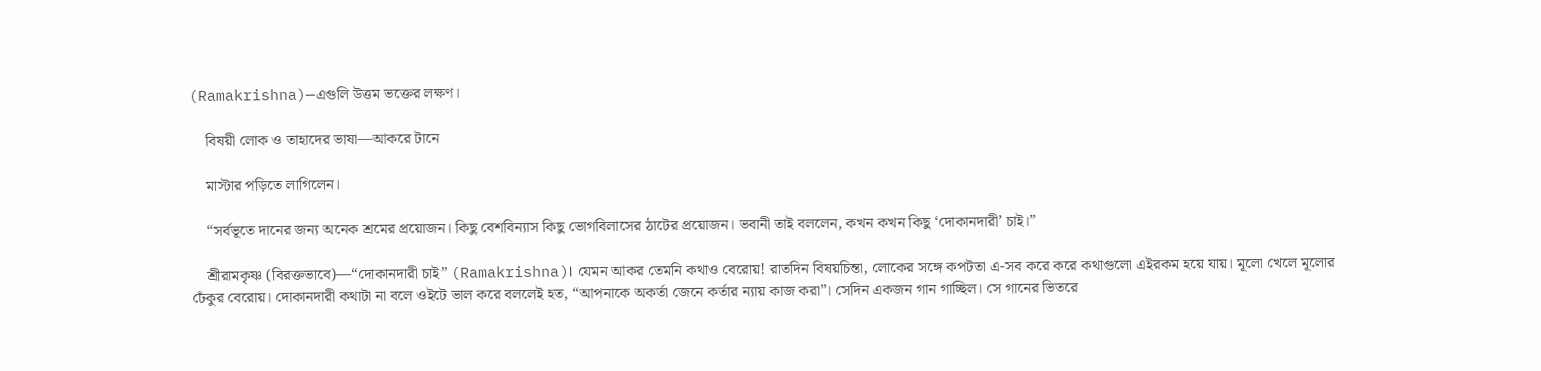(Ramakrishna)—এগুলি উত্তম ভক্তের লক্ষণ।

    বিষয়ী লোক ও তাহাদের ভাষা—আকরে টানে

    মাস্টার পড়িতে লাগিলেন।

    “সর্বভূতে দানের জন্য অনেক শ্রমের প্রয়োজন। কিছু বেশবিন্যাস কিছু ভোগবিলাসের ঠাটের প্রয়োজন। ভবানী তাই বললেন, কখন কখন কিছু ‘দোকানদারী’ চাই।”

    শ্রীরামকৃষ্ণ (বিরক্তভাবে)—“দোকানদারী চাই” (Ramakrishna)। যেমন আকর তেমনি কথাও বেরোয়! রাতদিন বিষয়চিন্তা, লোকের সঙ্গে কপটতা এ-সব করে করে কথাগুলো এইরকম হয়ে যায়। মূলো খেলে মূলোর ঢেঁকুর বেরোয়। দোকানদারী কথাটা না বলে ওইটে ভাল করে বললেই হত, “আপনাকে অকর্তা জেনে কর্তার ন্যায় কাজ করা”। সেদিন একজন গান গাচ্ছিল। সে গানের ভিতরে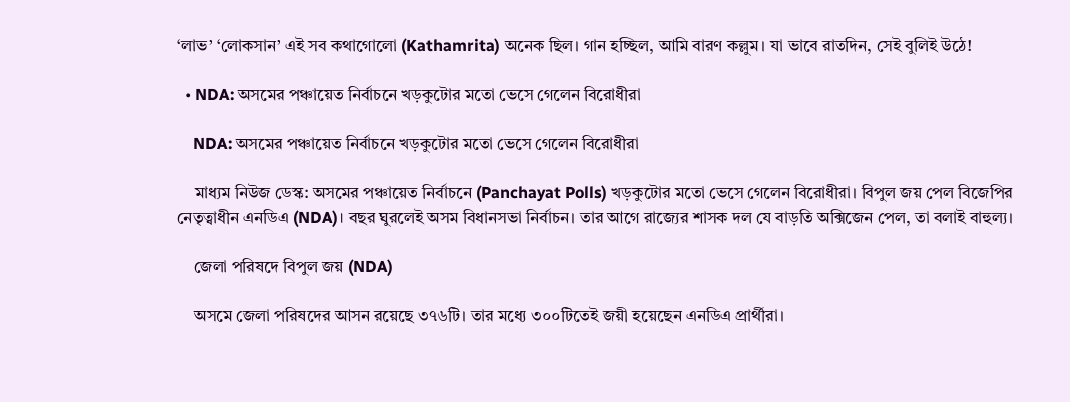‘লাভ’ ‘লোকসান’ এই সব কথাগোলো (Kathamrita) অনেক ছিল। গান হচ্ছিল, আমি বারণ কল্লুম। যা ভাবে রাতদিন, সেই বুলিই উঠে!

  • NDA: অসমের পঞ্চায়েত নির্বাচনে খড়কুটোর মতো ভেসে গেলেন বিরোধীরা

    NDA: অসমের পঞ্চায়েত নির্বাচনে খড়কুটোর মতো ভেসে গেলেন বিরোধীরা

    মাধ্যম নিউজ ডেস্ক: অসমের পঞ্চায়েত নির্বাচনে (Panchayat Polls) খড়কুটোর মতো ভেসে গেলেন বিরোধীরা। বিপুল জয় পেল বিজেপির নেতৃত্বাধীন এনডিএ (NDA)। বছর ঘুরলেই অসম বিধানসভা নির্বাচন। তার আগে রাজ্যের শাসক দল যে বাড়তি অক্সিজেন পেল, তা বলাই বাহুল্য।

    জেলা পরিষদে বিপুল জয় (NDA)

    অসমে জেলা পরিষদের আসন রয়েছে ৩৭৬টি। তার মধ্যে ৩০০টিতেই জয়ী হয়েছেন এনডিএ প্রার্থীরা।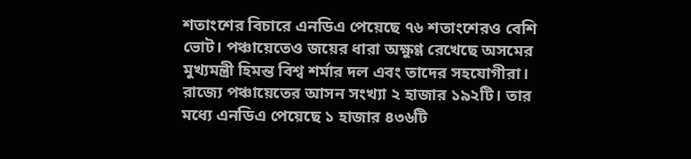শতাংশের বিচারে এনডিএ পেয়েছে ৭৬ শতাংশেরও বেশি ভোট। পঞ্চায়েতেও জয়ের ধারা অক্ষুণ্ণ রেখেছে অসমের মুখ্যমন্ত্রী হিমন্ত বিশ্ব শর্মার দল এবং তাদের সহযোগীরা। রাজ্যে পঞ্চায়েতের আসন সংখ্যা ২ হাজার ১৯২টি। তার মধ্যে এনডিএ পেয়েছে ১ হাজার ৪৩৬টি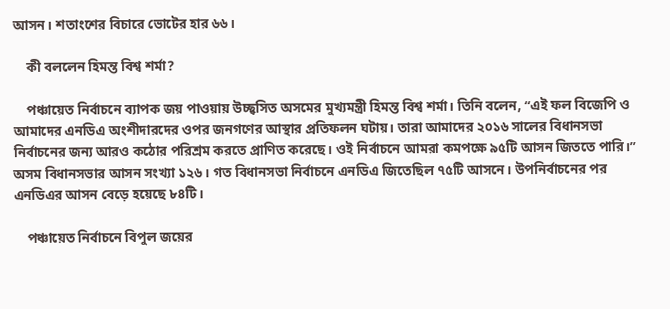আসন। শতাংশের বিচারে ভোটের হার ৬৬।

    কী বললেন হিমন্ত বিশ্ব শর্মা?

    পঞ্চায়েত নির্বাচনে ব্যাপক জয় পাওয়ায় উচ্ছ্বসিত অসমের মুখ্যমন্ত্রী হিমন্ত বিশ্ব শর্মা। তিনি বলেন, “এই ফল বিজেপি ও আমাদের এনডিএ অংশীদারদের ওপর জনগণের আস্থার প্রতিফলন ঘটায়। তারা আমাদের ২০১৬ সালের বিধানসভা নির্বাচনের জন্য আরও কঠোর পরিশ্রম করতে প্রাণিত করেছে। ওই নির্বাচনে আমরা কমপক্ষে ৯৫টি আসন জিততে পারি।” অসম বিধানসভার আসন সংখ্যা ১২৬। গত বিধানসভা নির্বাচনে এনডিএ জিতেছিল ৭৫টি আসনে। উপনির্বাচনের পর এনডিএর আসন বেড়ে হয়েছে ৮৪টি।

    পঞ্চায়েত নির্বাচনে বিপুল জয়ের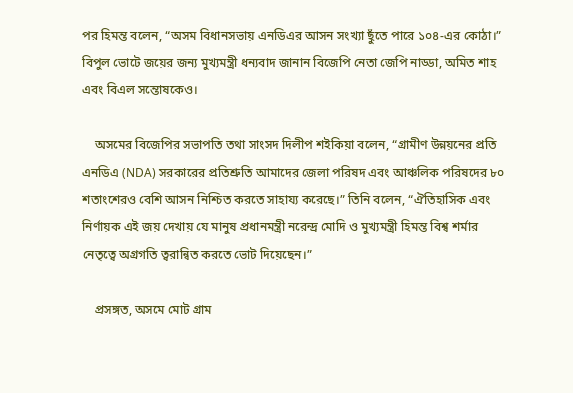পর হিমন্ত বলেন, “অসম বিধানসভায় এনডিএর আসন সংখ্যা ছুঁতে পারে ১০৪-এর কোঠা।” বিপুল ভোটে জয়ের জন্য মুখ্যমন্ত্রী ধন্যবাদ জানান বিজেপি নেতা জেপি নাড্ডা, অমিত শাহ এবং বিএল সন্তোষকেও।

    অসমের বিজেপির সভাপতি তথা সাংসদ দিলীপ শইকিয়া বলেন, “গ্রামীণ উন্নয়নের প্রতি এনডিএ (NDA) সরকারের প্রতিশ্রুতি আমাদের জেলা পরিষদ এবং আঞ্চলিক পরিষদের ৮০ শতাংশেরও বেশি আসন নিশ্চিত করতে সাহায্য করেছে।” তিনি বলেন, “ঐতিহাসিক এবং নির্ণায়ক এই জয় দেখায় যে মানুষ প্রধানমন্ত্রী নরেন্দ্র মোদি ও মুখ্যমন্ত্রী হিমন্ত বিশ্ব শর্মার নেতৃত্বে অগ্রগতি ত্বরান্বিত করতে ভোট দিয়েছেন।”

    প্রসঙ্গত, অসমে মোট গ্রাম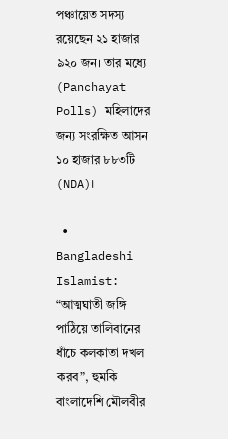পঞ্চায়েত সদস্য রয়েছেন ২১ হাজার ৯২০ জন। তার মধ্যে (Panchayat Polls) মহিলাদের জন্য সংরক্ষিত আসন ১০ হাজার ৮৮৩টি (NDA)।

  • Bangladeshi Islamist: “আত্মঘাতী জঙ্গি পাঠিয়ে তালিবানের ধাঁচে কলকাতা দখল করব”, হুমকি বাংলাদেশি মৌলবীর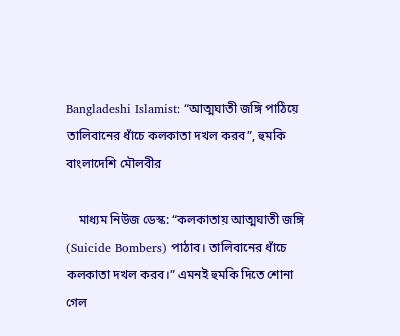Bangladeshi Islamist: “আত্মঘাতী জঙ্গি পাঠিয়ে তালিবানের ধাঁচে কলকাতা দখল করব”, হুমকি বাংলাদেশি মৌলবীর

    মাধ্যম নিউজ ডেস্ক: “কলকাতায় আত্মঘাতী জঙ্গি (Suicide Bombers) পাঠাব। তালিবানের ধাঁচে কলকাতা দখল করব।” এমনই হুমকি দিতে শোনা গেল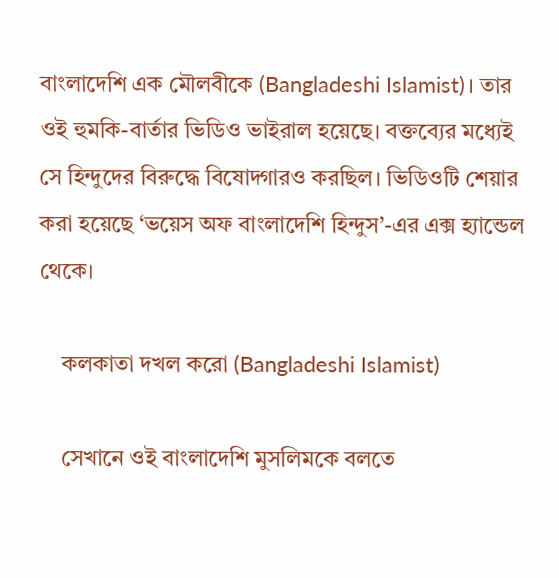বাংলাদেশি এক মৌলবীকে (Bangladeshi Islamist)। তার ওই হুমকি-বার্তার ভিডিও ভাইরাল হয়েছে। বক্তব্যের মধ্যেই সে হিন্দুদের বিরুদ্ধে বিষোদ্গারও করছিল। ভিডিওটি শেয়ার করা হয়েছে ‘ভয়েস অফ বাংলাদেশি হিন্দুস’-এর এক্স হ্যান্ডেল থেকে।

    কলকাতা দখল করো (Bangladeshi Islamist)

    সেখানে ওই বাংলাদেশি মুসলিমকে বলতে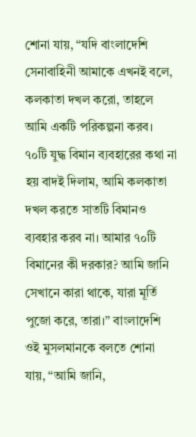শোনা যায়, “যদি বাংলাদেশি সেনাবাহিনী আমাকে এখনই বলে, কলকাতা দখল করো, তাহলে আমি একটি পরিকল্পনা করব। ৭০টি যুদ্ধ বিমান ব্যবহারের কথা না হয় বাদই দিলাম, আমি কলকাতা দখল করতে সাতটি বিমানও ব্যবহার করব না। আমার ৭০টি বিমানের কী দরকার? আমি জানি সেখানে কারা থাকে, যারা মূর্তি পুজো করে, তারা।” বাংলাদেশি ওই মুসলমানকে বলতে শোনা যায়, “আমি জানি,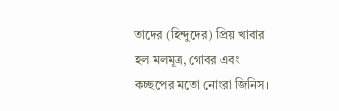তাদের (হিন্দুদের) প্রিয় খাবার হল মলমূত্র, গোবর এবং কচ্ছপের মতো নোংরা জিনিস।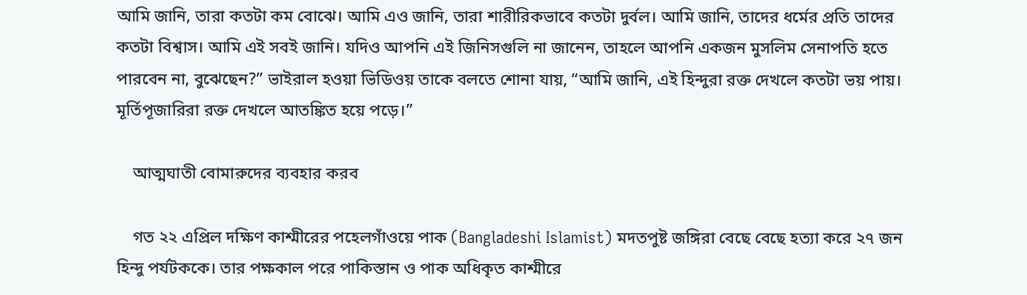আমি জানি, তারা কতটা কম বোঝে। আমি এও জানি, তারা শারীরিকভাবে কতটা দুর্বল। আমি জানি, তাদের ধর্মের প্রতি তাদের কতটা বিশ্বাস। আমি এই সবই জানি। যদিও আপনি এই জিনিসগুলি না জানেন, তাহলে আপনি একজন মুসলিম সেনাপতি হতে পারবেন না, বুঝেছেন?” ভাইরাল হওয়া ভিডিওয় তাকে বলতে শোনা যায়, “আমি জানি, এই হিন্দুরা রক্ত দেখলে কতটা ভয় পায়। মূর্তিপূজারিরা রক্ত দেখলে আতঙ্কিত হয়ে পড়ে।”

    আত্মঘাতী বোমারুদের ব্যবহার করব

    গত ২২ এপ্রিল দক্ষিণ কাশ্মীরের পহেলগাঁওয়ে পাক (Bangladeshi Islamist) মদতপুষ্ট জঙ্গিরা বেছে বেছে হত্যা করে ২৭ জন হিন্দু পর্যটককে। তার পক্ষকাল পরে পাকিস্তান ও পাক অধিকৃত কাশ্মীরে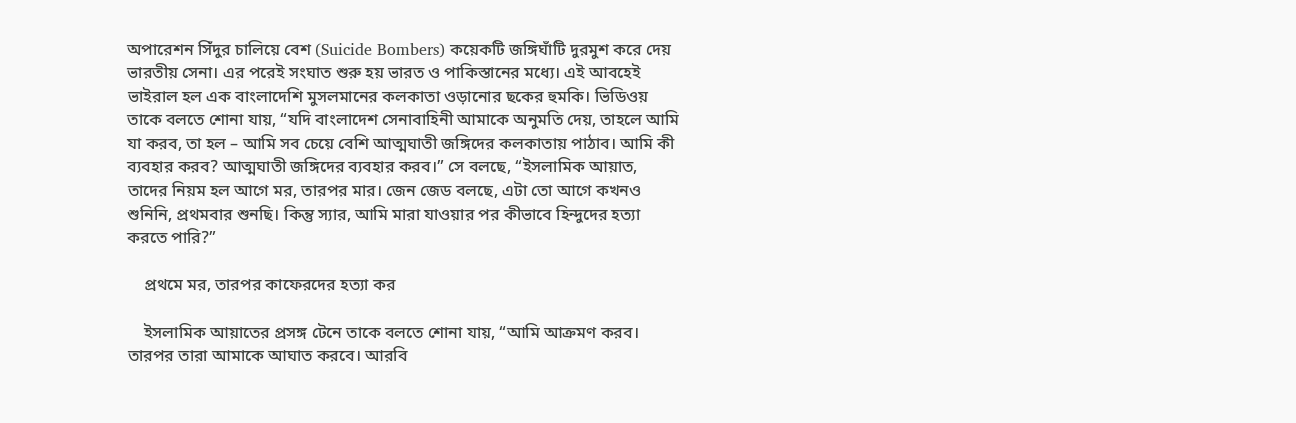অপারেশন সিঁদুর চালিয়ে বেশ (Suicide Bombers) কয়েকটি জঙ্গিঘাঁটি দুরমুশ করে দেয় ভারতীয় সেনা। এর পরেই সংঘাত শুরু হয় ভারত ও পাকিস্তানের মধ্যে। এই আবহেই ভাইরাল হল এক বাংলাদেশি মুসলমানের কলকাতা ওড়ানোর ছকের হুমকি। ভিডিওয় তাকে বলতে শোনা যায়, “যদি বাংলাদেশ সেনাবাহিনী আমাকে অনুমতি দেয়, তাহলে আমি যা করব, তা হল – আমি সব চেয়ে বেশি আত্মঘাতী জঙ্গিদের কলকাতায় পাঠাব। আমি কী ব্যবহার করব? আত্মঘাতী জঙ্গিদের ব্যবহার করব।” সে বলছে, “ইসলামিক আয়াত, তাদের নিয়ম হল আগে মর, তারপর মার। জেন জেড বলছে, এটা তো আগে কখনও শুনিনি, প্রথমবার শুনছি। কিন্তু স্যার, আমি মারা যাওয়ার পর কীভাবে হিন্দুদের হত্যা করতে পারি?”

    প্রথমে মর, তারপর কাফেরদের হত্যা কর

    ইসলামিক আয়াতের প্রসঙ্গ টেনে তাকে বলতে শোনা যায়, “আমি আক্রমণ করব। তারপর তারা আমাকে আঘাত করবে। আরবি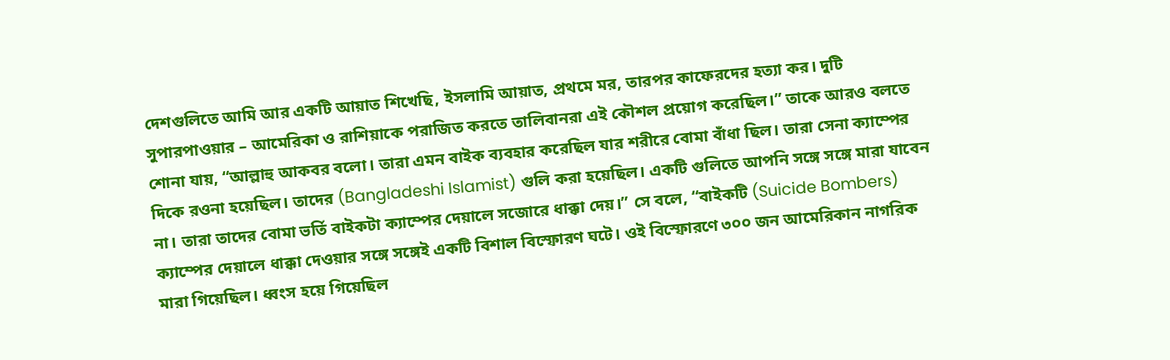দেশগুলিতে আমি আর একটি আয়াত শিখেছি, ইসলামি আয়াত, প্রথমে মর, তারপর কাফেরদের হত্যা কর। দুটি সুপারপাওয়ার – আমেরিকা ও রাশিয়াকে পরাজিত করতে তালিবানরা এই কৌশল প্রয়োগ করেছিল।” তাকে আরও বলতে শোনা যায়, “আল্লাহু আকবর বলো। তারা এমন বাইক ব্যবহার করেছিল যার শরীরে বোমা বাঁধা ছিল। তারা সেনা ক্যাম্পের দিকে রওনা হয়েছিল। তাদের (Bangladeshi Islamist) গুলি করা হয়েছিল। একটি গুলিতে আপনি সঙ্গে সঙ্গে মারা যাবেন না। তারা তাদের বোমা ভর্তি বাইকটা ক্যাম্পের দেয়ালে সজোরে ধাক্কা দেয়।” সে বলে, “বাইকটি (Suicide Bombers) ক্যাম্পের দেয়ালে ধাক্কা দেওয়ার সঙ্গে সঙ্গেই একটি বিশাল বিস্ফোরণ ঘটে। ওই বিস্ফোরণে ৩০০ জন আমেরিকান নাগরিক মারা গিয়েছিল। ধ্বংস হয়ে গিয়েছিল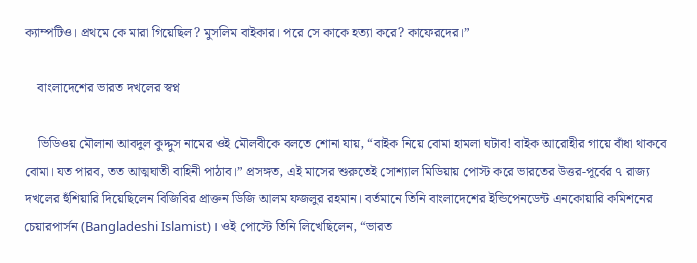ক্যাম্পটিও। প্রথমে কে মারা গিয়েছিল? মুসলিম বাইকার। পরে সে কাকে হত্যা করে? কাফেরদের।”

    বাংলাদেশের ভারত দখলের স্বপ্ন

    ভিডিওয় মৌলানা আবদুল কুদ্দুস নামের ওই মৌলবীকে বলতে শোনা যায়, “বাইক নিয়ে বোমা হামলা ঘটাব! বাইক আরোহীর গায়ে বাঁধা থাকবে বোমা। যত পারব, তত আত্মঘাতী বাহিনী পাঠাব।” প্রসঙ্গত, এই মাসের শুরুতেই সোশ্যাল মিডিয়ায় পোস্ট করে ভারতের উত্তর-পূর্বের ৭ রাজ্য দখলের হুঁশিয়ারি দিয়েছিলেন বিজিবির প্রাক্তন ডিজি আলম ফজলুর রহমান। বর্তমানে তিনি বাংলাদেশের ইন্ডিপেনডেন্ট এনকোয়ারি কমিশনের চেয়ারপার্সন (Bangladeshi Islamist)। ওই পোস্টে তিনি লিখেছিলেন, “ভারত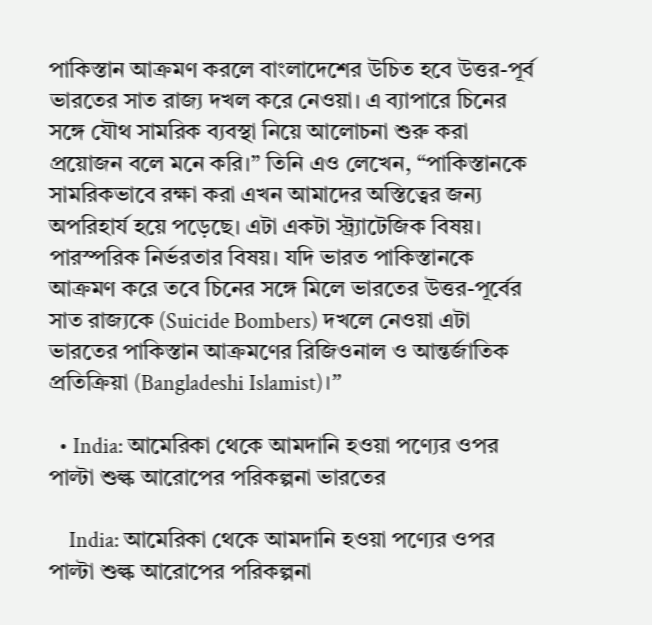পাকিস্তান আক্রমণ করলে বাংলাদেশের উচিত হবে উত্তর-পূর্ব ভারতের সাত রাজ্য দখল করে নেওয়া। এ ব্যাপারে চিনের সঙ্গে যৌথ সামরিক ব্যবস্থা নিয়ে আলোচনা শুরু করা প্রয়োজন বলে মনে করি।” তিনি এও লেখেন, “পাকিস্তানকে সামরিকভাবে রক্ষা করা এখন আমাদের অস্তিত্বের জন্য অপরিহার্য হয়ে পড়েছে। এটা একটা স্ট্র্যাটেজিক বিষয়। পারস্পরিক নির্ভরতার বিষয়। যদি ভারত পাকিস্তানকে আক্রমণ করে তবে চিনের সঙ্গে মিলে ভারতের উত্তর-পূর্বের সাত রাজ্যকে (Suicide Bombers) দখলে নেওয়া এটা ভারতের পাকিস্তান আক্রমণের রিজিওনাল ও আন্তর্জাতিক প্রতিক্রিয়া (Bangladeshi Islamist)।”

  • India: আমেরিকা থেকে আমদানি হওয়া পণ্যের ওপর পাল্টা শুল্ক আরোপের পরিকল্পনা ভারতের

    India: আমেরিকা থেকে আমদানি হওয়া পণ্যের ওপর পাল্টা শুল্ক আরোপের পরিকল্পনা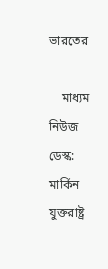ভারতের

    মাধ্যম নিউজ ডেস্ক: মার্কিন যুক্তরাষ্ট্র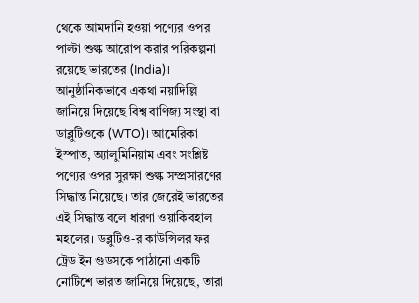থেকে আমদানি হওয়া পণ্যের ওপর পাল্টা শুল্ক আরোপ করার পরিকল্পনা রয়েছে ভারতের (India)। আনুষ্ঠানিকভাবে একথা নয়াদিল্লি জানিয়ে দিয়েছে বিশ্ব বাণিজ্য সংস্থা বা ডাব্লুটিওকে (WTO)। আমেরিকা ইস্পাত, অ্যালুমিনিয়াম এবং সংশ্লিষ্ট পণ্যের ওপর সুরক্ষা শুল্ক সম্প্রসারণের সিদ্ধান্ত নিয়েছে। তার জেরেই ভারতের এই সিদ্ধান্ত বলে ধারণা ওয়াকিবহাল মহলের। ডব্লুটিও-র কাউন্সিলর ফর ট্রেড ইন গুডসকে পাঠানো একটি নোটিশে ভারত জানিয়ে দিয়েছে, তারা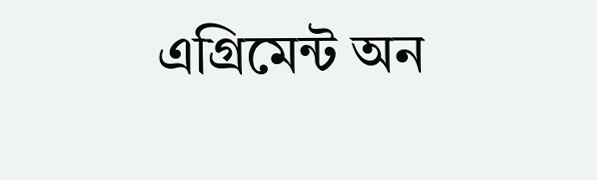এগ্রিমেন্ট অন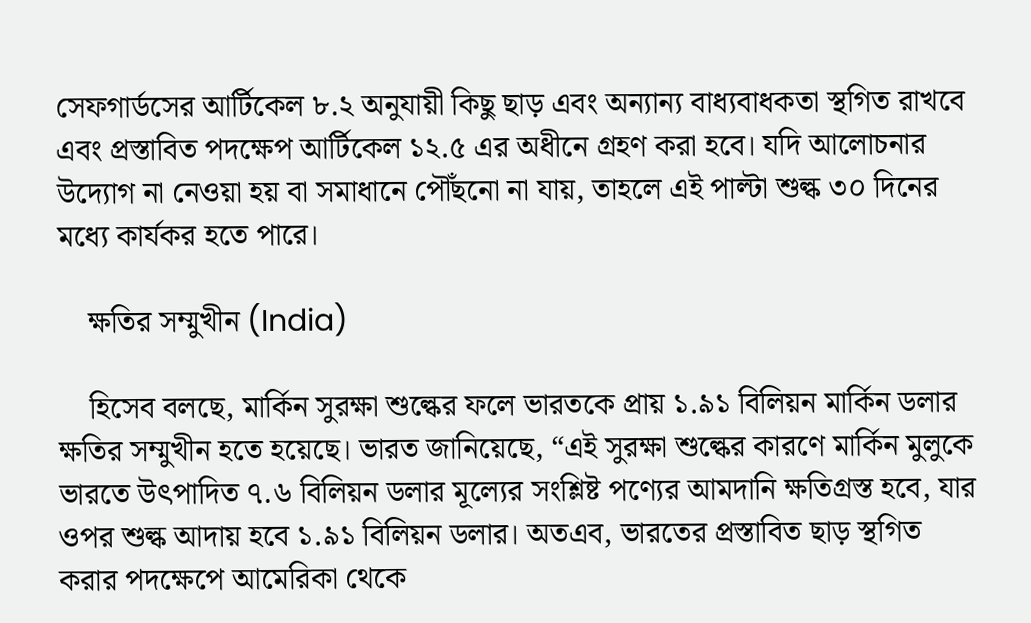সেফগার্ডসের আর্টিকেল ৮.২ অনুযায়ী কিছু ছাড় এবং অন্যান্য বাধ্যবাধকতা স্থগিত রাখবে এবং প্রস্তাবিত পদক্ষেপ আর্টিকেল ১২.৫ এর অধীনে গ্রহণ করা হবে। যদি আলোচনার উদ্যোগ না নেওয়া হয় বা সমাধানে পৌঁছনো না যায়, তাহলে এই পাল্টা শুল্ক ৩০ দিনের মধ্যে কার্যকর হতে পারে।

    ক্ষতির সম্মুখীন (India)

    হিসেব বলছে, মার্কিন সুরক্ষা শুল্কের ফলে ভারতকে প্রায় ১.৯১ বিলিয়ন মার্কিন ডলার ক্ষতির সম্মুখীন হতে হয়েছে। ভারত জানিয়েছে, “এই সুরক্ষা শুল্কের কারণে মার্কিন মুলুকে ভারতে উৎপাদিত ৭.৬ বিলিয়ন ডলার মূল্যের সংশ্লিষ্ট পণ্যের আমদানি ক্ষতিগ্রস্ত হবে, যার ওপর শুল্ক আদায় হবে ১.৯১ বিলিয়ন ডলার। অতএব, ভারতের প্রস্তাবিত ছাড় স্থগিত করার পদক্ষেপে আমেরিকা থেকে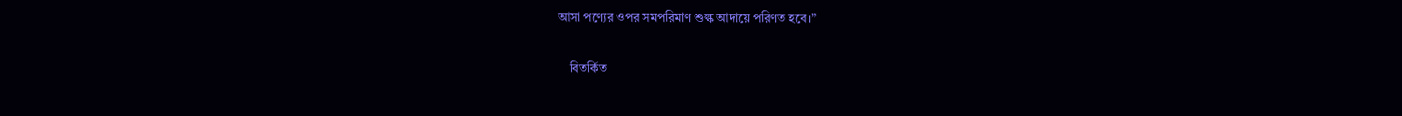আসা পণ্যের ওপর সমপরিমাণ শুল্ক আদায়ে পরিণত হবে।”

    বিতর্কিত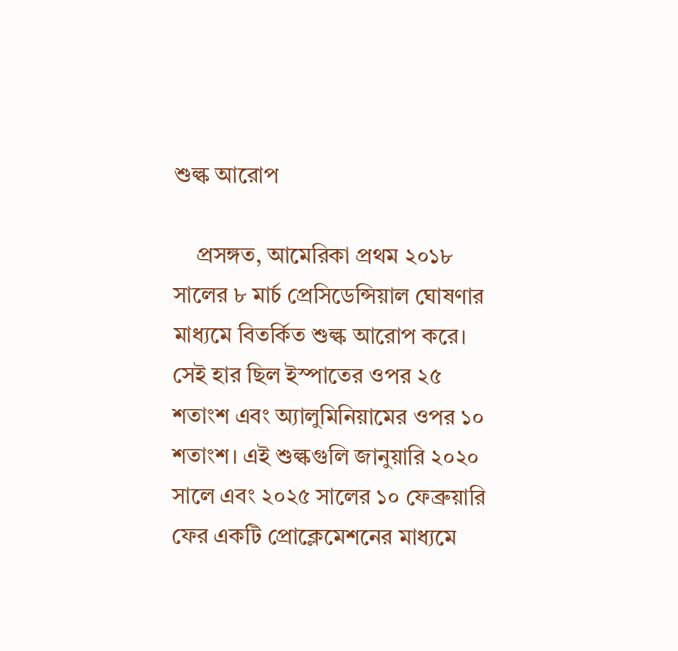শুল্ক আরোপ

    প্রসঙ্গত, আমেরিকা প্রথম ২০১৮ সালের ৮ মার্চ প্রেসিডেন্সিয়াল ঘোষণার মাধ্যমে বিতর্কিত শুল্ক আরোপ করে। সেই হার ছিল ইস্পাতের ওপর ২৫ শতাংশ এবং অ্যালুমিনিয়ামের ওপর ১০ শতাংশ। এই শুল্কগুলি জানুয়ারি ২০২০ সালে এবং ২০২৫ সালের ১০ ফেব্রুয়ারি ফের একটি প্রোক্লেমেশনের মাধ্যমে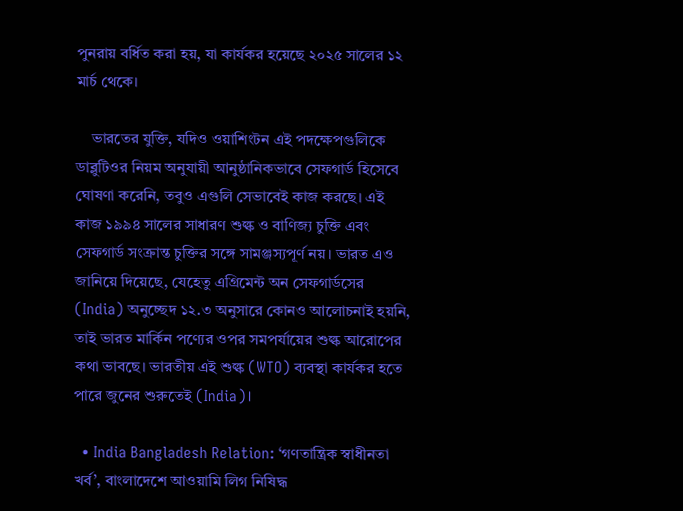পুনরায় বর্ধিত করা হয়, যা কার্যকর হয়েছে ২০২৫ সালের ১২ মার্চ থেকে।

    ভারতের যুক্তি, যদিও ওয়াশিংটন এই পদক্ষেপগুলিকে ডাব্লুটিওর নিয়ম অনুযায়ী আনুষ্ঠানিকভাবে সেফগার্ড হিসেবে ঘোষণা করেনি, তবুও এগুলি সেভাবেই কাজ করছে। এই কাজ ১৯৯৪ সালের সাধারণ শুল্ক ও বাণিজ্য চুক্তি এবং সেফগার্ড সংক্রান্ত চুক্তির সঙ্গে সামঞ্জস্যপূর্ণ নয়। ভারত এও জানিয়ে দিয়েছে, যেহেতু এগ্রিমেন্ট অন সেফগার্ডসের (India) অনুচ্ছেদ ১২.৩ অনুসারে কোনও আলোচনাই হয়নি, তাই ভারত মার্কিন পণ্যের ওপর সমপর্যায়ের শুল্ক আরোপের কথা ভাবছে। ভারতীয় এই শুল্ক (WTO) ব্যবস্থা কার্যকর হতে পারে জুনের শুরুতেই (India)।

  • India Bangladesh Relation: ‘গণতান্ত্রিক স্বাধীনতা খর্ব’, বাংলাদেশে আওয়ামি লিগ নিষিদ্ধ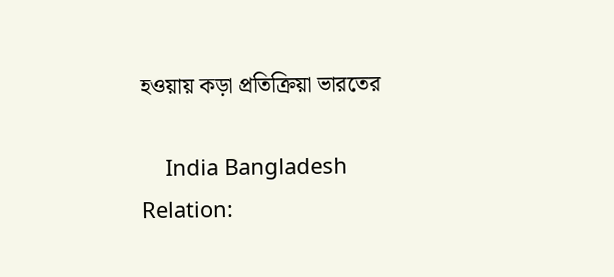হওয়ায় কড়া প্রতিক্রিয়া ভারতের

    India Bangladesh Relation: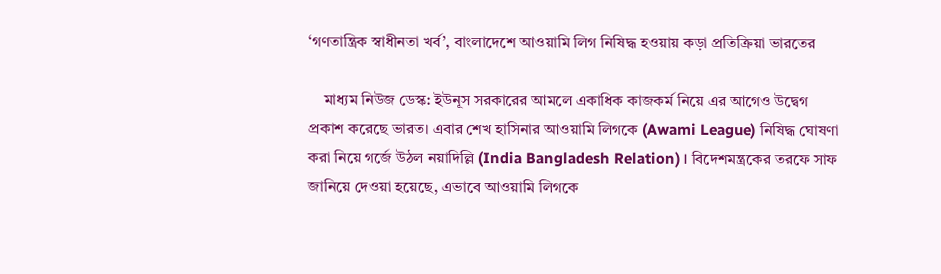‘গণতান্ত্রিক স্বাধীনতা খর্ব’, বাংলাদেশে আওয়ামি লিগ নিষিদ্ধ হওয়ায় কড়া প্রতিক্রিয়া ভারতের

    মাধ্যম নিউজ ডেস্ক: ইউনূস সরকারের আমলে একাধিক কাজকর্ম নিয়ে এর আগেও উদ্বেগ প্রকাশ করেছে ভারত। এবার শেখ হাসিনার আওয়ামি লিগকে (Awami League) নিষিদ্ধ ঘোষণা করা নিয়ে গর্জে উঠল নয়াদিল্লি (India Bangladesh Relation)। বিদেশমন্ত্রকের তরফে সাফ জানিয়ে দেওয়া হয়েছে, এভাবে আওয়ামি লিগকে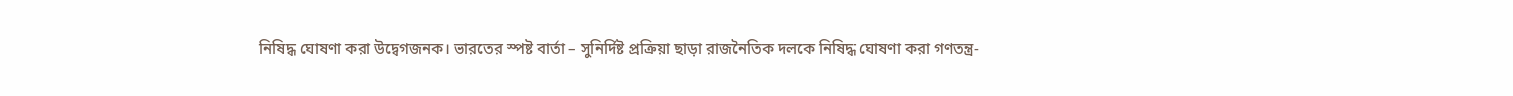নিষিদ্ধ ঘোষণা করা উদ্বেগজনক। ভারতের স্পষ্ট বার্তা – সুনির্দিষ্ট প্রক্রিয়া ছাড়া রাজনৈতিক দলকে নিষিদ্ধ ঘোষণা করা গণতন্ত্র-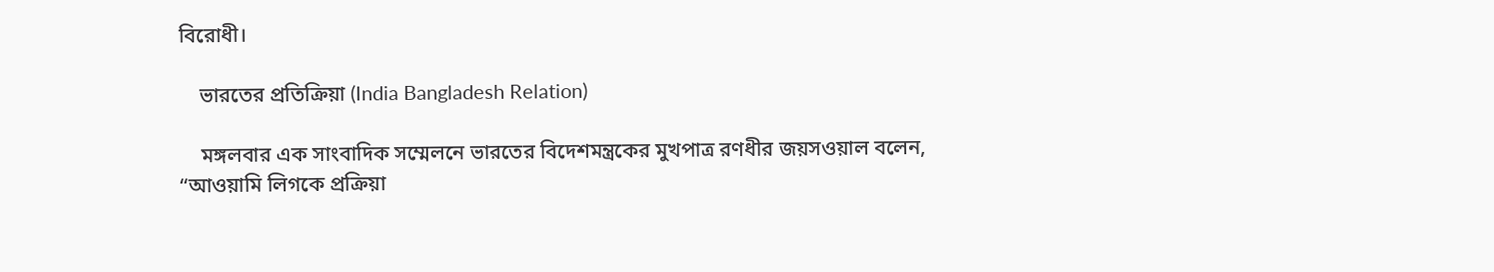বিরোধী।

    ভারতের প্রতিক্রিয়া (India Bangladesh Relation)

    মঙ্গলবার এক সাংবাদিক সম্মেলনে ভারতের বিদেশমন্ত্রকের মুখপাত্র রণধীর জয়সওয়াল বলেন, “আওয়ামি লিগকে প্রক্রিয়া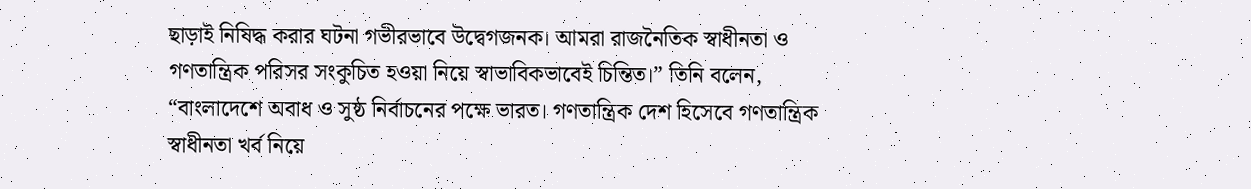ছাড়াই নিষিদ্ধ করার ঘটনা গভীরভাবে উদ্বেগজনক। আমরা রাজনৈতিক স্বাধীনতা ও গণতান্ত্রিক পরিসর সংকুচিত হওয়া নিয়ে স্বাভাবিকভাবেই চিন্তিত।” তিনি বলেন, “বাংলাদেশে অবাধ ও সুষ্ঠ নির্বাচনের পক্ষে ভারত। গণতান্ত্রিক দেশ হিসেবে গণতান্ত্রিক স্বাধীনতা খর্ব নিয়ে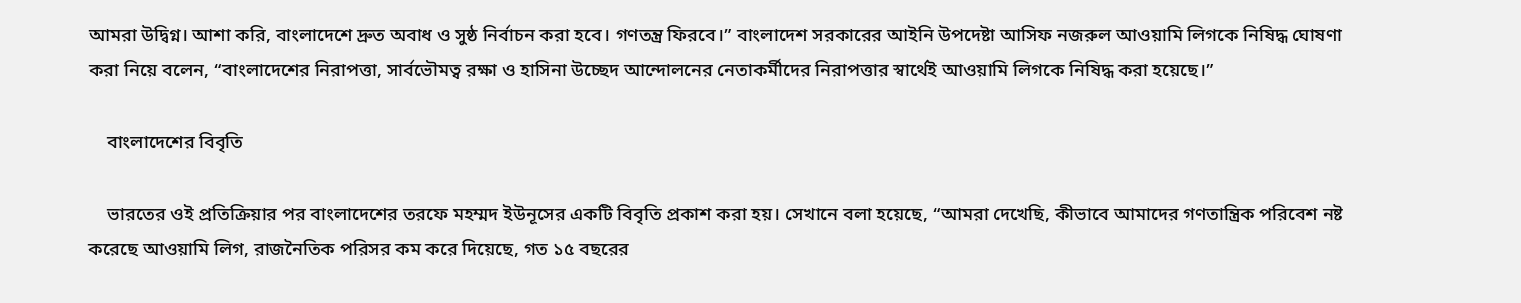আমরা উদ্বিগ্ন। আশা করি, বাংলাদেশে দ্রুত অবাধ ও সুষ্ঠ নির্বাচন করা হবে। গণতন্ত্র ফিরবে।” বাংলাদেশ সরকারের আইনি উপদেষ্টা আসিফ নজরুল আওয়ামি লিগকে নিষিদ্ধ ঘোষণা করা নিয়ে বলেন, “বাংলাদেশের নিরাপত্তা, সার্বভৌমত্ব রক্ষা ও হাসিনা উচ্ছেদ আন্দোলনের নেতাকর্মীদের নিরাপত্তার স্বার্থেই আওয়ামি লিগকে নিষিদ্ধ করা হয়েছে।”

    বাংলাদেশের বিবৃতি

    ভারতের ওই প্রতিক্রিয়ার পর বাংলাদেশের তরফে মহম্মদ ইউনূসের একটি বিবৃতি প্রকাশ করা হয়। সেখানে বলা হয়েছে, “আমরা দেখেছি, কীভাবে আমাদের গণতান্ত্রিক পরিবেশ নষ্ট করেছে আওয়ামি লিগ, রাজনৈতিক পরিসর কম করে দিয়েছে, গত ১৫ বছরের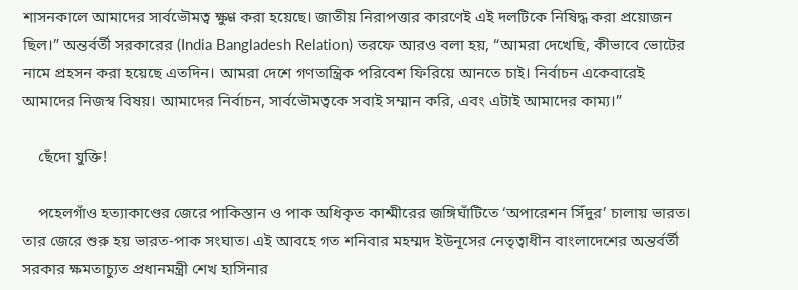শাসনকালে আমাদের সার্বভৌমত্ব ক্ষুণ্ণ করা হয়েছে। জাতীয় নিরাপত্তার কারণেই এই দলটিকে নিষিদ্ধ করা প্রয়োজন ছিল।” অন্তর্বর্তী সরকারের (India Bangladesh Relation) তরফে আরও বলা হয়, “আমরা দেখেছি, কীভাবে ভোটের নামে প্রহসন করা হয়েছে এতদিন। আমরা দেশে গণতান্ত্রিক পরিবেশ ফিরিয়ে আনতে চাই। নির্বাচন একেবারেই আমাদের নিজস্ব বিষয়। আমাদের নির্বাচন, সার্বভৌমত্বকে সবাই সম্মান করি, এবং এটাই আমাদের কাম্য।”

    ছেঁদো যুক্তি!

    পহেলগাঁও হত্যাকাণ্ডের জেরে পাকিস্তান ও পাক অধিকৃত কাশ্মীরের জঙ্গিঘাঁটিতে ‘অপারেশন সিঁদুর’ চালায় ভারত। তার জেরে শুরু হয় ভারত-পাক সংঘাত। এই আবহে গত শনিবার মহম্মদ ইউনূসের নেতৃত্বাধীন বাংলাদেশের অন্তর্বর্তী সরকার ক্ষমতাচ্যুত প্রধানমন্ত্রী শেখ হাসিনার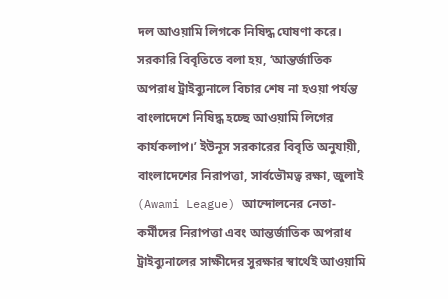দল আওয়ামি লিগকে নিষিদ্ধ ঘোষণা করে। সরকারি বিবৃতিতে বলা হয়, ‘আন্তর্জাতিক অপরাধ ট্রাইব্যুনালে বিচার শেষ না হওয়া পর্যন্ত বাংলাদেশে নিষিদ্ধ হচ্ছে আওয়ামি লিগের কার্যকলাপ।’ ইউনূস সরকারের বিবৃতি অনুযায়ী, বাংলাদেশের নিরাপত্তা, সার্বভৌমত্ব রক্ষা, জুলাই (Awami League) আন্দোলনের নেতা-কর্মীদের নিরাপত্তা এবং আন্তর্জাতিক অপরাধ ট্রাইব্যুনালের সাক্ষীদের সুরক্ষার স্বার্থেই আওয়ামি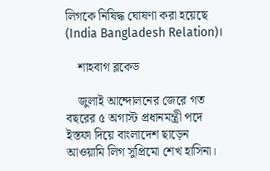লিগকে নিষিদ্ধ ঘোষণা করা হয়েছে (India Bangladesh Relation)।

    শাহবাগ ব্লকেড

    জুলাই আন্দোলনের জেরে গত বছরের ৫ অগাস্ট প্রধানমন্ত্রী পদে ইস্তফা দিয়ে বাংলাদেশ ছাড়েন আওয়ামি লিগ সুপ্রিমো শেখ হাসিনা।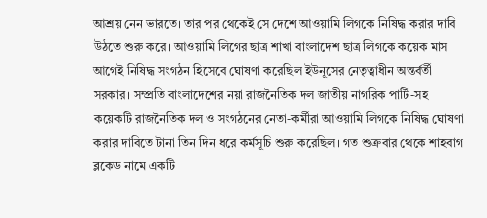আশ্রয় নেন ভারতে। তার পর থেকেই সে দেশে আওয়ামি লিগকে নিষিদ্ধ করার দাবি উঠতে শুরু করে। আওয়ামি লিগের ছাত্র শাখা বাংলাদেশ ছাত্র লিগকে কয়েক মাস আগেই নিষিদ্ধ সংগঠন হিসেবে ঘোষণা করেছিল ইউনূসের নেতৃত্বাধীন অন্তর্বর্তী সরকার। সম্প্রতি বাংলাদেশের নয়া রাজনৈতিক দল জাতীয় নাগরিক পার্টি-সহ কয়েকটি রাজনৈতিক দল ও সংগঠনের নেতা-কর্মীরা আওয়ামি লিগকে নিষিদ্ধ ঘোষণা করার দাবিতে টানা তিন দিন ধরে কর্মসূচি শুরু করেছিল। গত শুক্রবার থেকে শাহবাগ ব্লকেড নামে একটি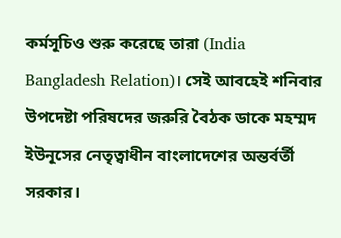কর্মসূচিও শুরু করেছে তারা (India Bangladesh Relation)। সেই আবহেই শনিবার উপদেষ্টা পরিষদের জরুরি বৈঠক ডাকে মহম্মদ ইউনূসের নেতৃত্বাধীন বাংলাদেশের অন্তর্বর্তী সরকার।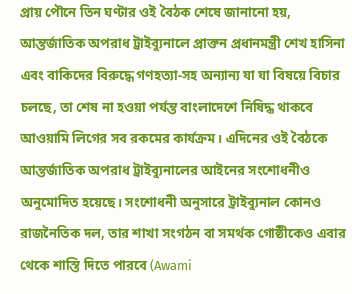প্রায় পৌনে তিন ঘণ্টার ওই বৈঠক শেষে জানানো হয়, আন্তর্জাতিক অপরাধ ট্রাইব্যুনালে প্রাক্তন প্রধানমন্ত্রী শেখ হাসিনা এবং বাকিদের বিরুদ্ধে গণহত্যা-সহ অন্যান্য যা যা বিষয়ে বিচার চলছে, তা শেষ না হওয়া পর্যন্ত বাংলাদেশে নিষিদ্ধ থাকবে আওয়ামি লিগের সব রকমের কার্যক্রম। এদিনের ওই বৈঠকে আন্তর্জাতিক অপরাধ ট্রাইব্যুনালের আইনের সংশোধনীও অনুমোদিত হয়েছে। সংশোধনী অনুসারে ট্রাইব্যুনাল কোনও রাজনৈতিক দল, তার শাখা সংগঠন বা সমর্থক গোষ্ঠীকেও এবার থেকে শাস্তি দিতে পারবে (Awami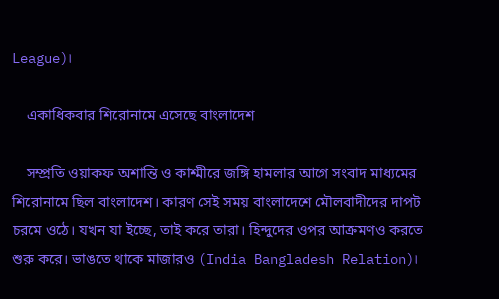League)।

    একাধিকবার শিরোনামে এসেছে বাংলাদেশ

    সম্প্রতি ওয়াকফ অশান্তি ও কাশ্মীরে জঙ্গি হামলার আগে সংবাদ মাধ্যমের শিরোনামে ছিল বাংলাদেশ। কারণ সেই সময় বাংলাদেশে মৌলবাদীদের দাপট চরমে ওঠে। যখন যা ইচ্ছে, তাই করে তারা। হিন্দুদের ওপর আক্রমণও করতে শুরু করে। ভাঙতে থাকে মাজারও (India Bangladesh Relation)।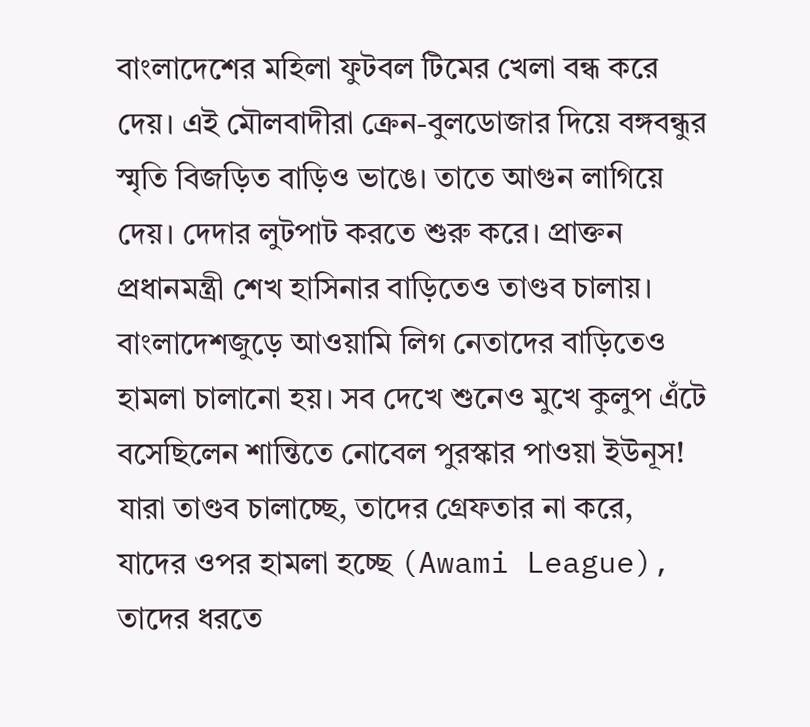বাংলাদেশের মহিলা ফুটবল টিমের খেলা বন্ধ করে দেয়। এই মৌলবাদীরা ক্রেন-বুলডোজার দিয়ে বঙ্গবন্ধুর স্মৃতি বিজড়িত বাড়িও ভাঙে। তাতে আগুন লাগিয়ে দেয়। দেদার লুটপাট করতে শুরু করে। প্রাক্তন প্রধানমন্ত্রী শেখ হাসিনার বাড়িতেও তাণ্ডব চালায়। বাংলাদেশজুড়ে আওয়ামি লিগ নেতাদের বাড়িতেও হামলা চালানো হয়। সব দেখে শুনেও মুখে কুলুপ এঁটে বসেছিলেন শান্তিতে নোবেল পুরস্কার পাওয়া ইউনূস! যারা তাণ্ডব চালাচ্ছে, তাদের গ্রেফতার না করে, যাদের ওপর হামলা হচ্ছে (Awami League), তাদের ধরতে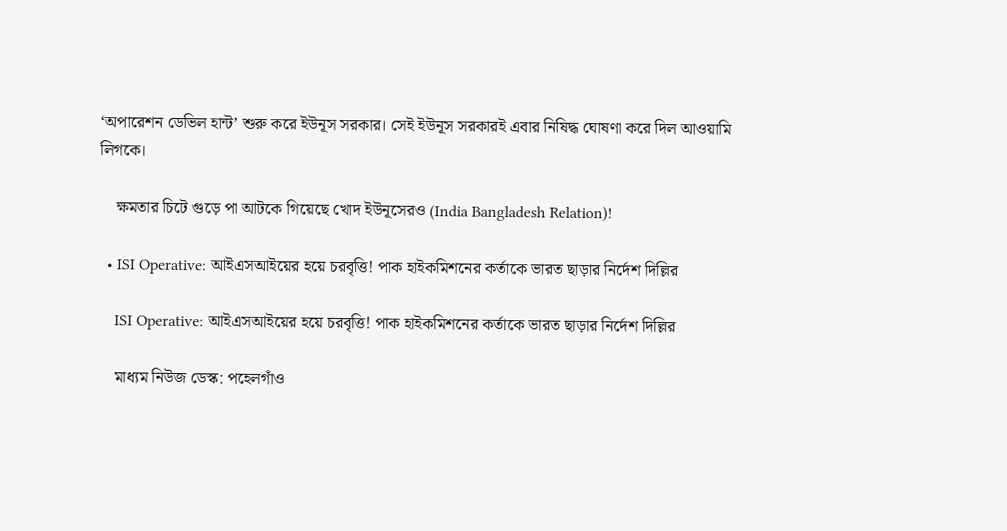‘অপারেশন ডেভিল হান্ট’ শুরু করে ইউনূস সরকার। সেই ইউনূস সরকারই এবার নিষিদ্ধ ঘোষণা করে দিল আওয়ামি লিগকে।

    ক্ষমতার চিটে গুড়ে পা আটকে গিয়েছে খোদ ইউনূসেরও (India Bangladesh Relation)!

  • ISI Operative: আইএসআইয়ের হয়ে চরবৃত্তি! পাক হাইকমিশনের কর্তাকে ভারত ছাড়ার নির্দেশ দিল্লির

    ISI Operative: আইএসআইয়ের হয়ে চরবৃত্তি! পাক হাইকমিশনের কর্তাকে ভারত ছাড়ার নির্দেশ দিল্লির

    মাধ্যম নিউজ ডেস্ক: পহেলগাঁও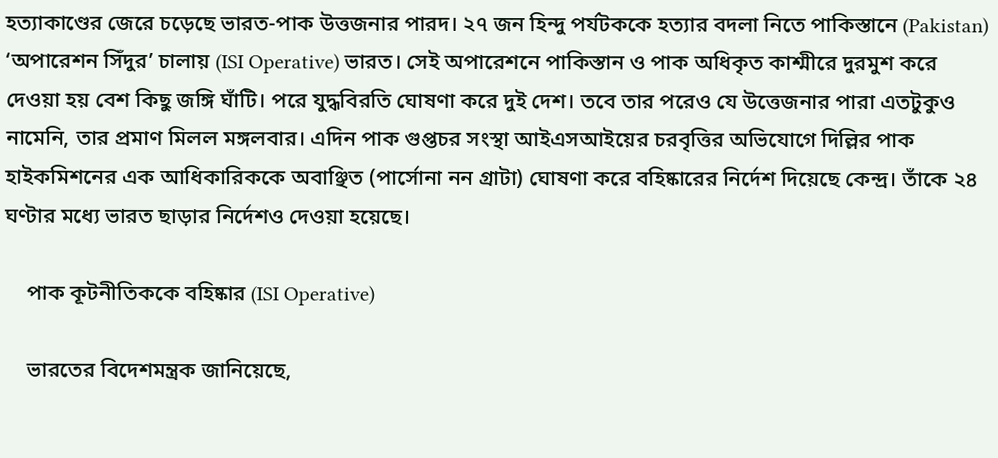হত্যাকাণ্ডের জেরে চড়েছে ভারত-পাক উত্তজনার পারদ। ২৭ জন হিন্দু পর্যটককে হত্যার বদলা নিতে পাকিস্তানে (Pakistan) ‘অপারেশন সিঁদুর’ চালায় (ISI Operative) ভারত। সেই অপারেশনে পাকিস্তান ও পাক অধিকৃত কাশ্মীরে দুরমুশ করে দেওয়া হয় বেশ কিছু জঙ্গি ঘাঁটি। পরে যুদ্ধবিরতি ঘোষণা করে দুই দেশ। তবে তার পরেও যে উত্তেজনার পারা এতটুকুও নামেনি, তার প্রমাণ মিলল মঙ্গলবার। এদিন পাক গুপ্তচর সংস্থা আইএসআইয়ের চরবৃত্তির অভিযোগে দিল্লির পাক হাইকমিশনের এক আধিকারিককে অবাঞ্ছিত (পার্সোনা নন গ্রাটা) ঘোষণা করে বহিষ্কারের নির্দেশ দিয়েছে কেন্দ্র। তাঁকে ২৪ ঘণ্টার মধ্যে ভারত ছাড়ার নির্দেশও দেওয়া হয়েছে।

    পাক কূটনীতিককে বহিষ্কার (ISI Operative)

    ভারতের বিদেশমন্ত্রক জানিয়েছে,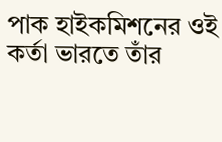পাক হাইকমিশনের ওই কর্তা ভারতে তাঁর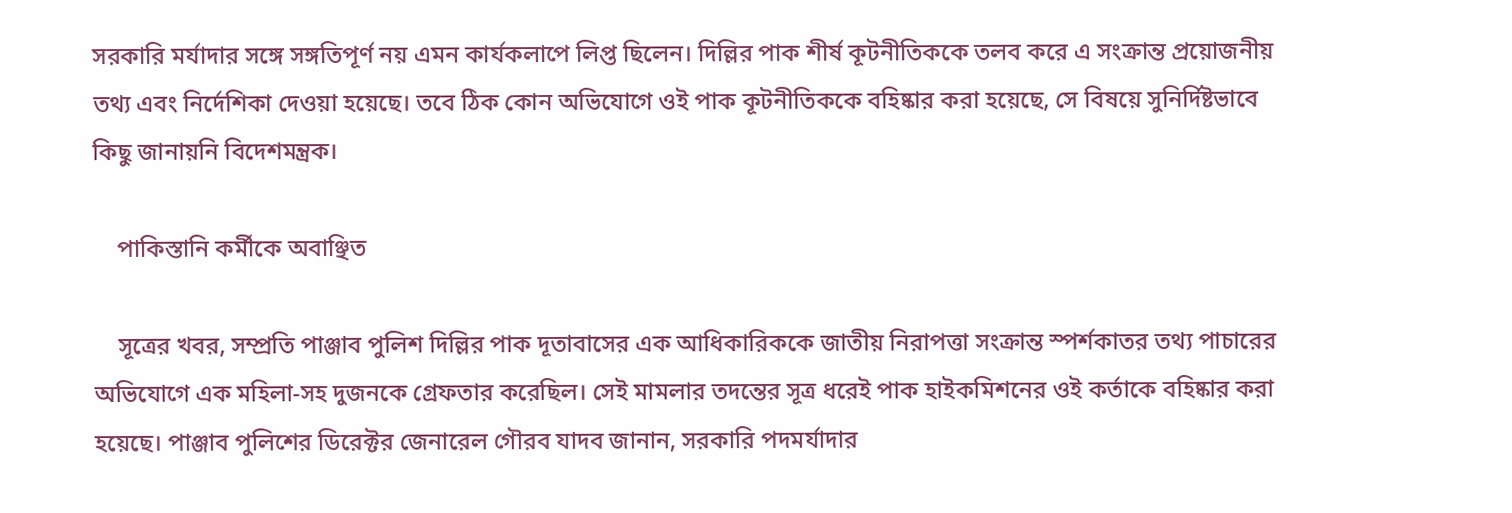সরকারি মর্যাদার সঙ্গে সঙ্গতিপূর্ণ নয় এমন কার্যকলাপে লিপ্ত ছিলেন। দিল্লির পাক শীর্ষ কূটনীতিককে তলব করে এ সংক্রান্ত প্রয়োজনীয় তথ্য এবং নির্দেশিকা দেওয়া হয়েছে। তবে ঠিক কোন অভিযোগে ওই পাক কূটনীতিককে বহিষ্কার করা হয়েছে, সে বিষয়ে সুনির্দিষ্টভাবে কিছু জানায়নি বিদেশমন্ত্রক।

    পাকিস্তানি কর্মীকে অবাঞ্ছিত

    সূত্রের খবর, সম্প্রতি পাঞ্জাব পুলিশ দিল্লির পাক দূতাবাসের এক আধিকারিককে জাতীয় নিরাপত্তা সংক্রান্ত স্পর্শকাতর তথ্য পাচারের অভিযোগে এক মহিলা-সহ দুজনকে গ্রেফতার করেছিল। সেই মামলার তদন্তের সূত্র ধরেই পাক হাইকমিশনের ওই কর্তাকে বহিষ্কার করা হয়েছে। পাঞ্জাব পুলিশের ডিরেক্টর জেনারেল গৌরব যাদব জানান, সরকারি পদমর্যাদার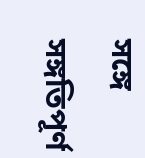সঙ্গে সঙ্গতিপূর্ণ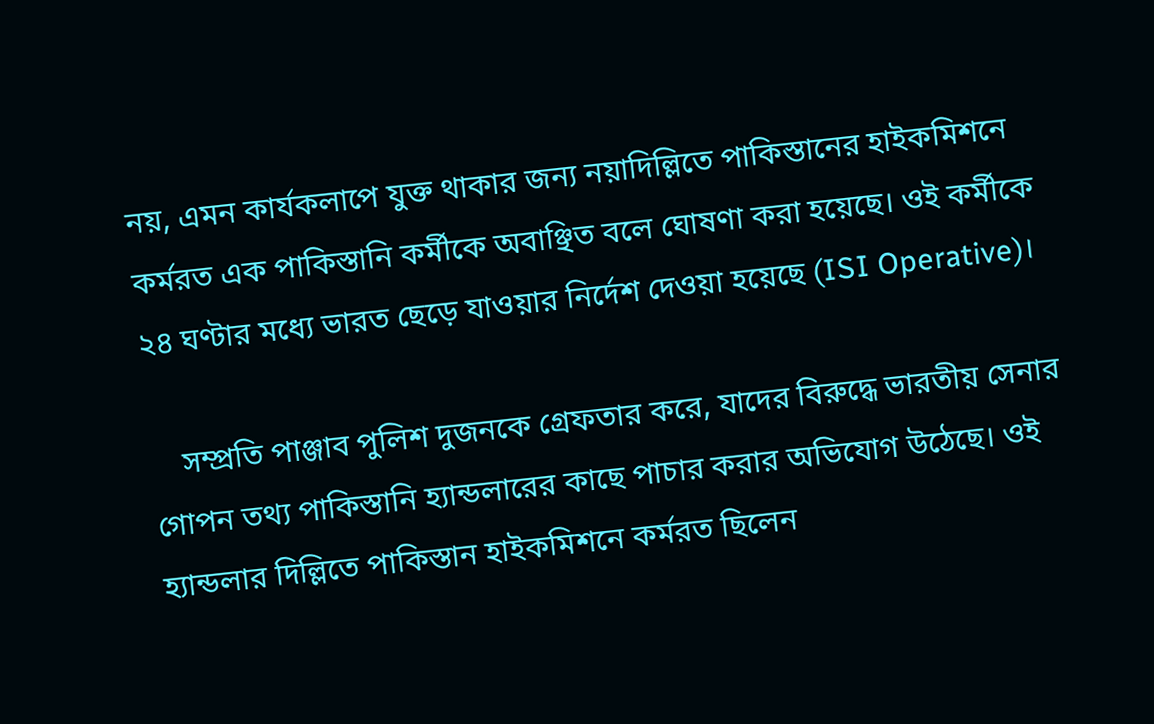নয়, এমন কার্যকলাপে যুক্ত থাকার জন্য নয়াদিল্লিতে পাকিস্তানের হাইকমিশনে কর্মরত এক পাকিস্তানি কর্মীকে অবাঞ্ছিত বলে ঘোষণা করা হয়েছে। ওই কর্মীকে ২৪ ঘণ্টার মধ্যে ভারত ছেড়ে যাওয়ার নির্দেশ দেওয়া হয়েছে (ISI Operative)।

    সম্প্রতি পাঞ্জাব পুলিশ দুজনকে গ্রেফতার করে, যাদের বিরুদ্ধে ভারতীয় সেনার গোপন তথ্য পাকিস্তানি হ্যান্ডলারের কাছে পাচার করার অভিযোগ উঠেছে। ওই হ্যান্ডলার দিল্লিতে পাকিস্তান হাইকমিশনে কর্মরত ছিলেন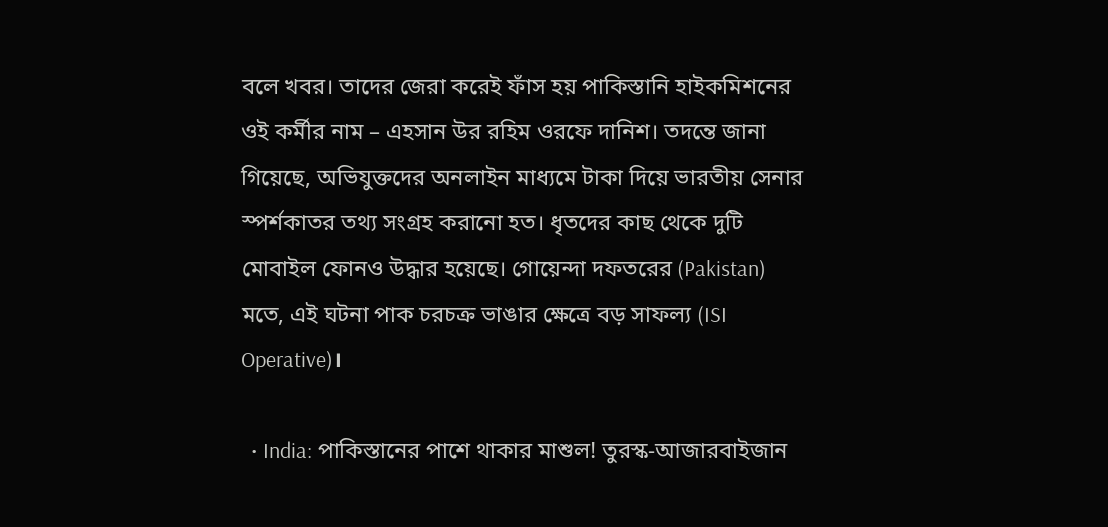বলে খবর। তাদের জেরা করেই ফাঁস হয় পাকিস্তানি হাইকমিশনের ওই কর্মীর নাম – এহসান উর রহিম ওরফে দানিশ। তদন্তে জানা গিয়েছে, অভিযুক্তদের অনলাইন মাধ্যমে টাকা দিয়ে ভারতীয় সেনার স্পর্শকাতর তথ্য সংগ্রহ করানো হত। ধৃতদের কাছ থেকে দুটি মোবাইল ফোনও উদ্ধার হয়েছে। গোয়েন্দা দফতরের (Pakistan) মতে, এই ঘটনা পাক চরচক্র ভাঙার ক্ষেত্রে বড় সাফল্য (ISI Operative)।

  • India: পাকিস্তানের পাশে থাকার মাশুল! তুরস্ক-আজারবাইজান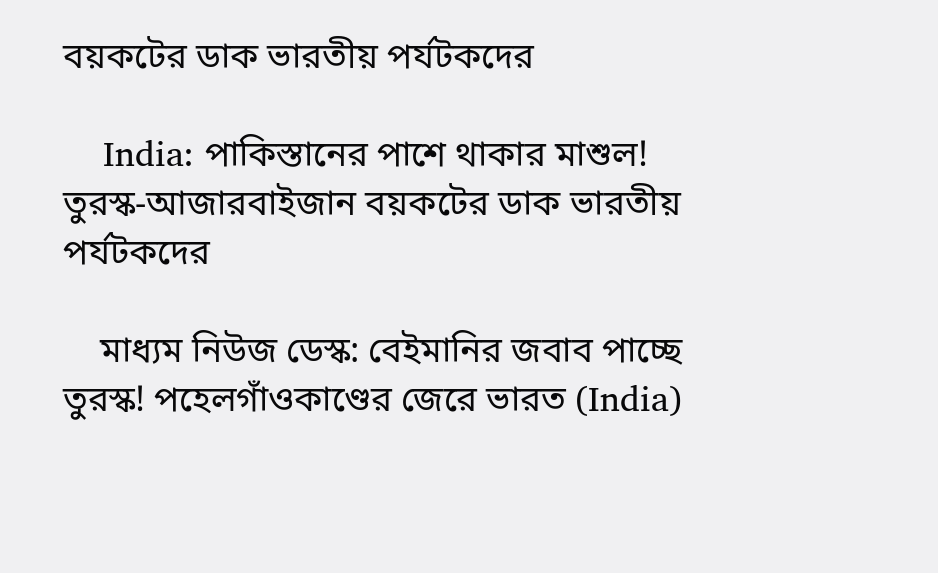বয়কটের ডাক ভারতীয় পর্যটকদের

    India: পাকিস্তানের পাশে থাকার মাশুল! তুরস্ক-আজারবাইজান বয়কটের ডাক ভারতীয় পর্যটকদের

    মাধ্যম নিউজ ডেস্ক: বেইমানির জবাব পাচ্ছে তুরস্ক! পহেলগাঁওকাণ্ডের জেরে ভারত (India)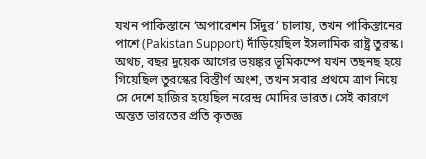যখন পাকিস্তানে ‘অপারেশন সিঁদুর’ চালায়, তখন পাকিস্তানের পাশে (Pakistan Support) দাঁড়িয়েছিল ইসলামিক রাষ্ট্র তুরস্ক। অথচ, বছর দুয়েক আগের ভয়ঙ্কর ভূমিকম্পে যখন তছনছ হয়ে গিয়েছিল তুরস্কের বিস্তীর্ণ অংশ, তখন সবার প্রথমে ত্রাণ নিয়ে সে দেশে হাজির হয়েছিল নরেন্দ্র মোদির ভারত। সেই কারণে অন্তত ভারতের প্রতি কৃতজ্ঞ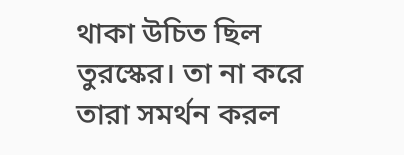থাকা উচিত ছিল তুরস্কের। তা না করে তারা সমর্থন করল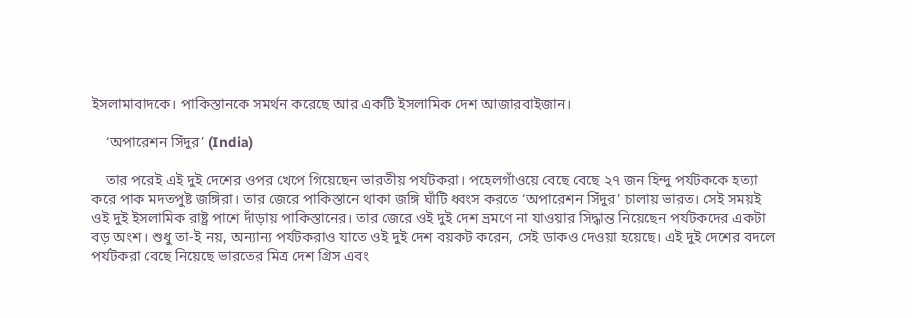ইসলামাবাদকে। পাকিস্তানকে সমর্থন করেছে আর একটি ইসলামিক দেশ আজারবাইজান।

    ‘অপারেশন সিঁদুর’ (India)

    তার পরেই এই দুই দেশের ওপর খেপে গিয়েছেন ভারতীয় পর্যটকরা। পহেলগাঁওয়ে বেছে বেছে ২৭ জন হিন্দু পর্যটককে হত্যা করে পাক মদতপুষ্ট জঙ্গিরা। তার জেরে পাকিস্তানে থাকা জঙ্গি ঘাঁটি ধ্বংস করতে ‘অপারেশন সিঁদুর’ চালায় ভারত। সেই সময়ই ওই দুই ইসলামিক রাষ্ট্র পাশে দাঁড়ায় পাকিস্তানের। তার জেরে ওই দুই দেশ ভ্রমণে না যাওয়ার সিদ্ধান্ত নিয়েছেন পর্যটকদের একটা বড় অংশ। শুধু তা-ই নয়, অন্যান্য পর্যটকরাও যাতে ওই দুই দেশ বয়কট করেন, সেই ডাকও দেওয়া হয়েছে। এই দুই দেশের বদলে পর্যটকরা বেছে নিয়েছে ভারতের মিত্র দেশ গ্রিস এবং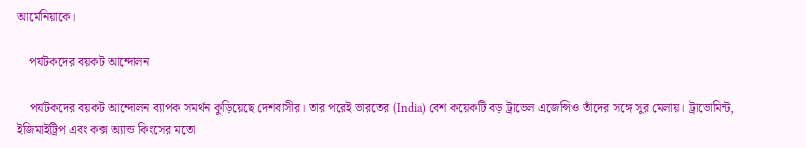আর্মেনিয়াকে।

    পর্যটকদের বয়কট আন্দোলন

    পর্যটকদের বয়কট আন্দোলন ব্যাপক সমর্থন কুড়িয়েছে দেশবাসীর। তার পরেই ভারতের (India) বেশ কয়েকটি বড় ট্রাভেল এজেন্সিও তাঁদের সঙ্গে সুর মেলায়। ট্রাভোমিন্ট, ইজিমাইট্রিপ এবং কক্স অ্যান্ড কিংসের মতো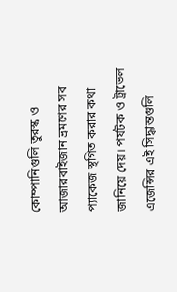কোম্পানিগুলি তুরস্ক ও আজারবাইজান ভ্রমণের সব প্যাকেজ স্থগিত করার কথা জানিয়ে দেয়। পর্যটক ও ট্রাভেল এজেন্সির এই সিদ্ধান্তগুলি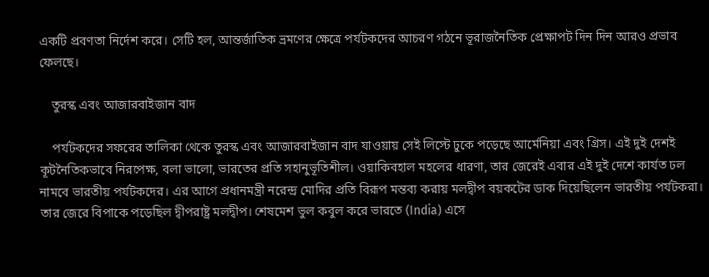একটি প্রবণতা নির্দেশ করে। সেটি হল, আন্তর্জাতিক ভ্রমণের ক্ষেত্রে পর্যটকদের আচরণ গঠনে ভূরাজনৈতিক প্রেক্ষাপট দিন দিন আরও প্রভাব ফেলছে।

    তুরস্ক এবং আজারবাইজান বাদ

    পর্যটকদের সফরের তালিকা থেকে তুরস্ক এবং আজারবাইজান বাদ যাওয়ায় সেই লিস্টে ঢুকে পড়েছে আর্মেনিয়া এবং গ্রিস। এই দুই দেশই কূটনৈতিকভাবে নিরপেক্ষ, বলা ভালো, ভারতের প্রতি সহানুভূতিশীল। ওয়াকিবহাল মহলের ধারণা, তার জেরেই এবার এই দুই দেশে কার্যত ঢল নামবে ভারতীয় পর্যটকদের। এর আগে প্রধানমন্ত্রী নরেন্দ্র মোদির প্রতি বিরূপ মন্তব্য করায় মলদ্বীপ বয়কটের ডাক দিয়েছিলেন ভারতীয় পর্যটকরা। তার জেরে বিপাকে পড়েছিল দ্বীপরাষ্ট্র মলদ্বীপ। শেষমেশ ভুল কবুল করে ভারতে (India) এসে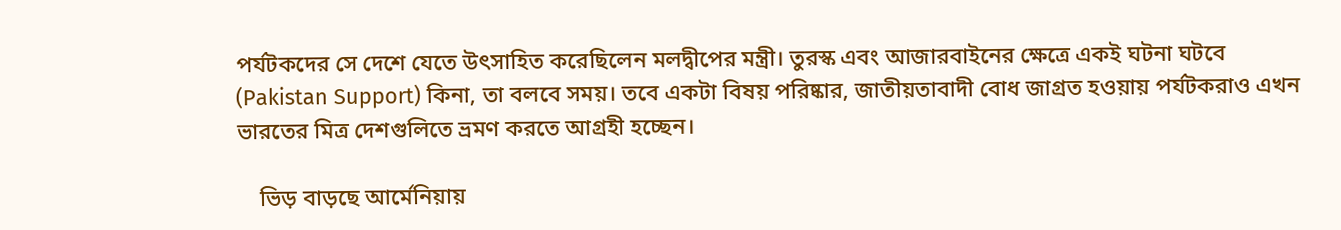পর্যটকদের সে দেশে যেতে উৎসাহিত করেছিলেন মলদ্বীপের মন্ত্রী। তুরস্ক এবং আজারবাইনের ক্ষেত্রে একই ঘটনা ঘটবে (Pakistan Support) কিনা, তা বলবে সময়। তবে একটা বিষয় পরিষ্কার, জাতীয়তাবাদী বোধ জাগ্রত হওয়ায় পর্যটকরাও এখন ভারতের মিত্র দেশগুলিতে ভ্রমণ করতে আগ্রহী হচ্ছেন।

    ভিড় বাড়ছে আর্মেনিয়ায়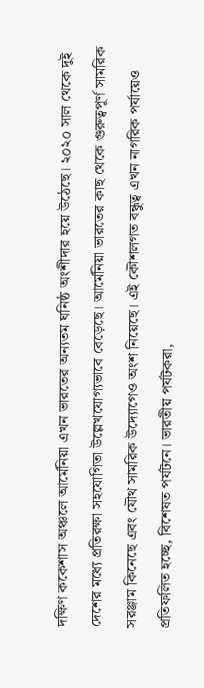দক্ষিণ ককেশাস অঞ্চলে আর্মেনিয়া এখন ভারতের অন্যতম ঘনিষ্ঠ অংশীদার হয়ে উঠেছে। ২০২০ সাল থেকে দুই দেশের মধ্যে প্রতিরক্ষা সহযোগিতা উল্লেখযোগ্যভাবে বেড়েছে। আর্মেনিয়া ভারতের কাছ থেকে গুরুত্বপূর্ণ সামরিক সরঞ্জাম কিনেছে এবং যৌথ সামরিক উদ্যোগেও অংশ নিয়েছে। এই কৌশলগত বন্ধুত্ব এখন নাগরিক পর্যায়েও প্রতিফলিত হচ্ছে, বিশেষত পর্যটনে। ভারতীয় পর্যটকরা,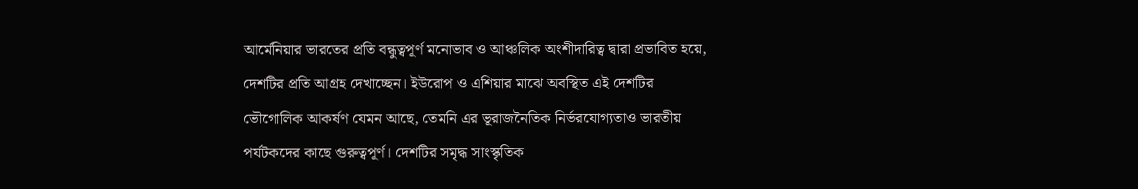আর্মেনিয়ার ভারতের প্রতি বন্ধুত্বপূর্ণ মনোভাব ও আঞ্চলিক অংশীদারিত্ব দ্বারা প্রভাবিত হয়ে, দেশটির প্রতি আগ্রহ দেখাচ্ছেন। ইউরোপ ও এশিয়ার মাঝে অবস্থিত এই দেশটির ভৌগোলিক আকর্ষণ যেমন আছে, তেমনি এর ভূরাজনৈতিক নির্ভরযোগ্যতাও ভারতীয় পর্যটকদের কাছে গুরুত্বপূর্ণ। দেশটির সমৃদ্ধ সাংস্কৃতিক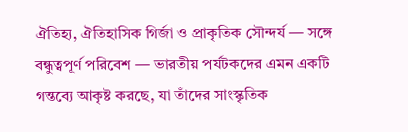ঐতিহ্য, ঐতিহাসিক গির্জা ও প্রাকৃতিক সৌন্দর্য — সঙ্গে বন্ধুত্বপূর্ণ পরিবেশ — ভারতীয় পর্যটকদের এমন একটি গন্তব্যে আকৃষ্ট করছে, যা তাঁদের সাংস্কৃতিক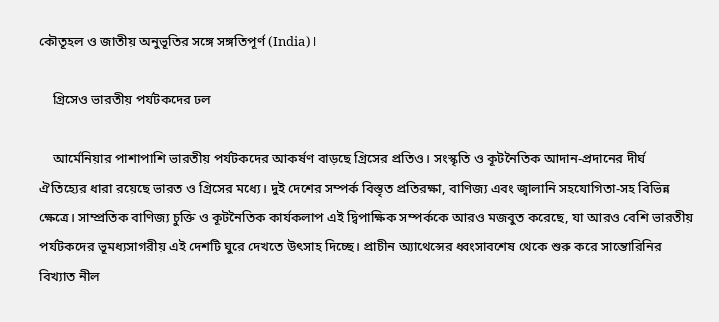কৌতূহল ও জাতীয় অনুভূতির সঙ্গে সঙ্গতিপূর্ণ (India)।

    গ্রিসেও ভারতীয় পর্যটকদের ঢল

    আর্মেনিয়ার পাশাপাশি ভারতীয় পর্যটকদের আকর্ষণ বাড়ছে গ্রিসের প্রতিও। সংস্কৃতি ও কূটনৈতিক আদান-প্রদানের দীর্ঘ ঐতিহ্যের ধারা রয়েছে ভারত ও গ্রিসের মধ্যে। দুই দেশের সম্পর্ক বিস্তৃত প্রতিরক্ষা, বাণিজ্য এবং জ্বালানি সহযোগিতা-সহ বিভিন্ন ক্ষেত্রে। সাম্প্রতিক বাণিজ্য চুক্তি ও কূটনৈতিক কার্যকলাপ এই দ্বিপাক্ষিক সম্পর্ককে আরও মজবুত করেছে, যা আরও বেশি ভারতীয় পর্যটকদের ভূমধ্যসাগরীয় এই দেশটি ঘুরে দেখতে উৎসাহ দিচ্ছে। প্রাচীন অ্যাথেন্সের ধ্বংসাবশেষ থেকে শুরু করে সান্তোরিনির বিখ্যাত নীল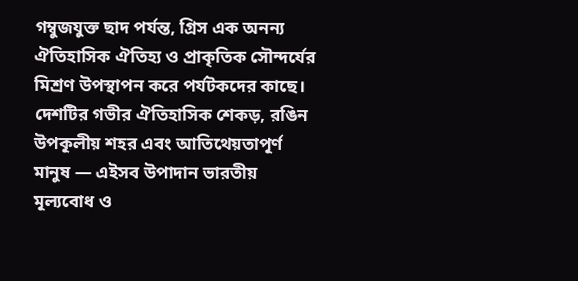গম্বুজযুক্ত ছাদ পর্যন্ত, গ্রিস এক অনন্য ঐতিহাসিক ঐতিহ্য ও প্রাকৃতিক সৌন্দর্যের মিশ্রণ উপস্থাপন করে পর্যটকদের কাছে। দেশটির গভীর ঐতিহাসিক শেকড়, রঙিন উপকূলীয় শহর এবং আতিথেয়তাপূর্ণ মানুষ — এইসব উপাদান ভারতীয় মূল্যবোধ ও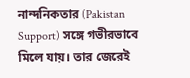নান্দনিকতার (Pakistan Support) সঙ্গে গভীরভাবে মিলে যায়। তার জেরেই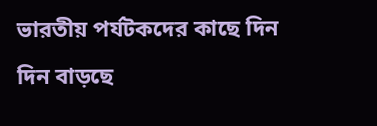ভারতীয় পর্যটকদের কাছে দিন দিন বাড়ছে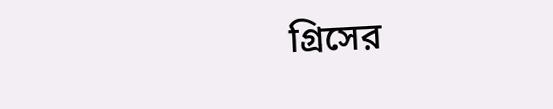গ্রিসের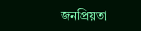জনপ্রিয়তা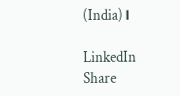(India)।

LinkedIn
Share